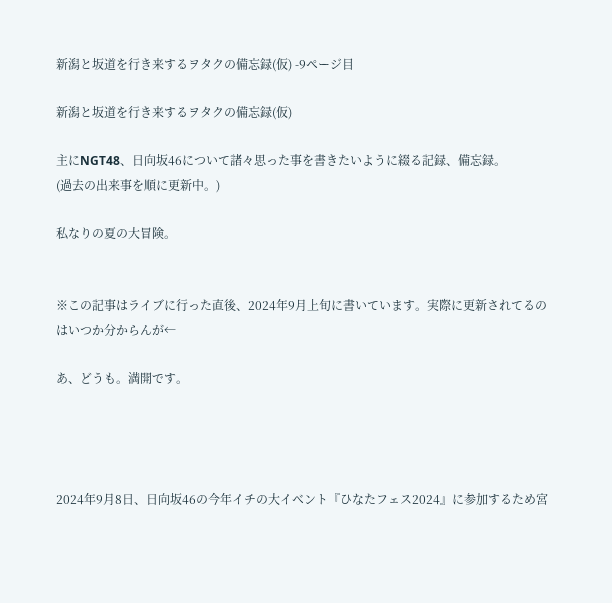新潟と坂道を行き来するヲタクの備忘録(仮) -9ページ目

新潟と坂道を行き来するヲタクの備忘録(仮)

主にNGT48、日向坂46について諸々思った事を書きたいように綴る記録、備忘録。
(過去の出来事を順に更新中。)

私なりの夏の大冒険。


※この記事はライブに行った直後、2024年9月上旬に書いています。実際に更新されてるのはいつか分からんが←

あ、どうも。満開です。




2024年9月8日、日向坂46の今年イチの大イベント『ひなたフェス2024』に参加するため宮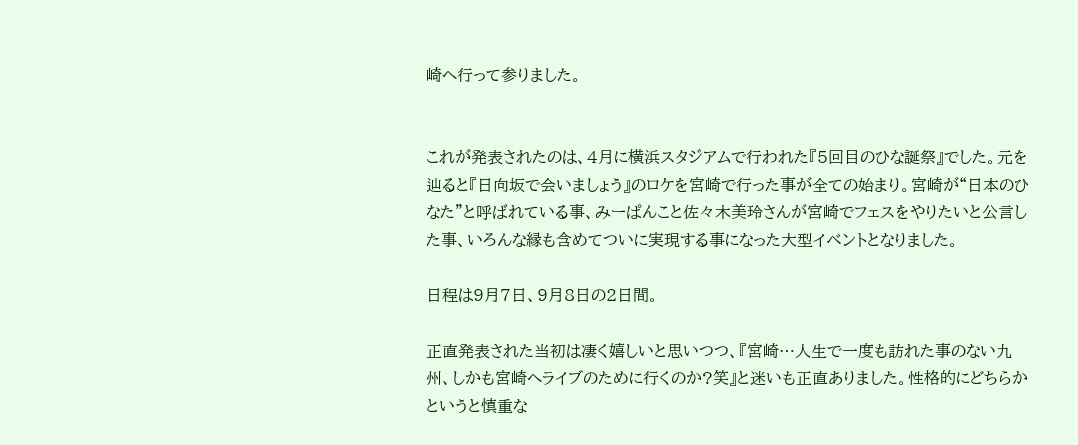崎へ行って参りました。


これが発表されたのは、4月に横浜スタジアムで行われた『5回目のひな誕祭』でした。元を辿ると『日向坂で会いましょう』のロケを宮崎で行った事が全ての始まり。宮崎が“日本のひなた”と呼ばれている事、みーぱんこと佐々木美玲さんが宮崎でフェスをやりたいと公言した事、いろんな縁も含めてついに実現する事になった大型イベントとなりました。

日程は9月7日、9月8日の2日間。

正直発表された当初は凄く嬉しいと思いつつ、『宮崎…人生で一度も訪れた事のない九州、しかも宮崎へライブのために行くのか?笑』と迷いも正直ありました。性格的にどちらかというと慎重な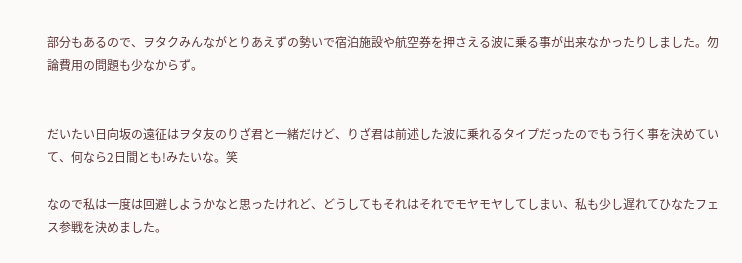部分もあるので、ヲタクみんながとりあえずの勢いで宿泊施設や航空券を押さえる波に乗る事が出来なかったりしました。勿論費用の問題も少なからず。


だいたい日向坂の遠征はヲタ友のりざ君と一緒だけど、りざ君は前述した波に乗れるタイプだったのでもう行く事を決めていて、何なら2日間とも!みたいな。笑

なので私は一度は回避しようかなと思ったけれど、どうしてもそれはそれでモヤモヤしてしまい、私も少し遅れてひなたフェス参戦を決めました。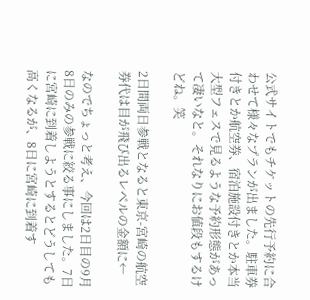公式サイトでもチケットの先行予約に合わせて様々なプランが出ました。駐車券付きとか航空券、宿泊施設付きとか本当大型フェスで見るような予約形態があって凄いなと。それなりにお値段もするけどね。笑

2日間両日参戦となると東京-宮崎の航空券代は目が飛び出るレベルの金額に←

なのでちょっと考え、今回は2日目の9月8日のみの参戦に絞る事にしました。7日に宮崎に到着しようとするとどうしても高くなるが、8日に宮崎に到着す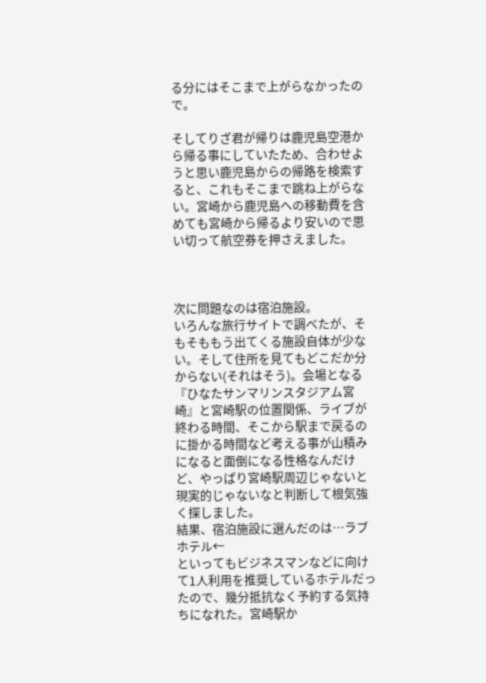る分にはそこまで上がらなかったので。

そしてりざ君が帰りは鹿児島空港から帰る事にしていたため、合わせようと思い鹿児島からの帰路を検索すると、これもそこまで跳ね上がらない。宮崎から鹿児島への移動費を含めても宮崎から帰るより安いので思い切って航空券を押さえました。



次に問題なのは宿泊施設。
いろんな旅行サイトで調べたが、そもそももう出てくる施設自体が少ない。そして住所を見てもどこだか分からない(それはそう)。会場となる『ひなたサンマリンスタジアム宮崎』と宮崎駅の位置関係、ライブが終わる時間、そこから駅まで戻るのに掛かる時間など考える事が山積みになると面倒になる性格なんだけど、やっぱり宮崎駅周辺じゃないと現実的じゃないなと判断して根気強く探しました。
結果、宿泊施設に選んだのは…ラブホテル←
といってもビジネスマンなどに向けて1人利用を推奨しているホテルだったので、幾分抵抗なく予約する気持ちになれた。宮崎駅か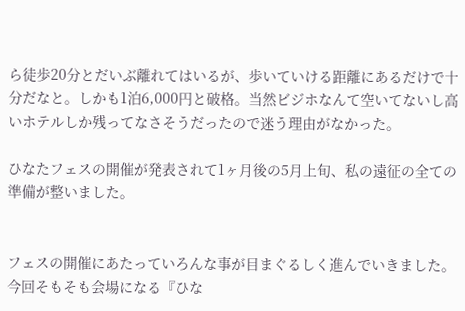ら徒歩20分とだいぶ離れてはいるが、歩いていける距離にあるだけで十分だなと。しかも1泊6,000円と破格。当然ビジホなんて空いてないし高いホテルしか残ってなさそうだったので迷う理由がなかった。

ひなたフェスの開催が発表されて1ヶ月後の5月上旬、私の遠征の全ての準備が整いました。


フェスの開催にあたっていろんな事が目まぐるしく進んでいきました。
今回そもそも会場になる『ひな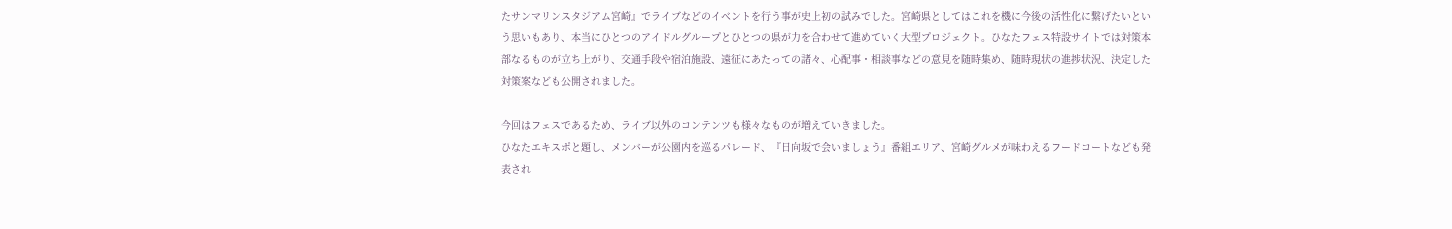たサンマリンスタジアム宮崎』でライブなどのイベントを行う事が史上初の試みでした。宮崎県としてはこれを機に今後の活性化に繋げたいという思いもあり、本当にひとつのアイドルグループとひとつの県が力を合わせて進めていく大型プロジェクト。ひなたフェス特設サイトでは対策本部なるものが立ち上がり、交通手段や宿泊施設、遠征にあたっての諸々、心配事・相談事などの意見を随時集め、随時現状の進捗状況、決定した対策案なども公開されました。

今回はフェスであるため、ライブ以外のコンテンツも様々なものが増えていきました。
ひなたエキスポと題し、メンバーが公園内を巡るパレード、『日向坂で会いましょう』番組エリア、宮崎グルメが味わえるフードコートなども発表され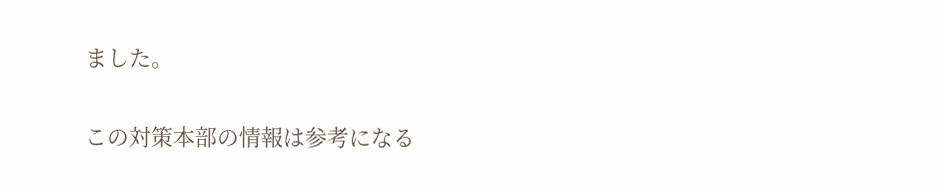ました。

この対策本部の情報は参考になる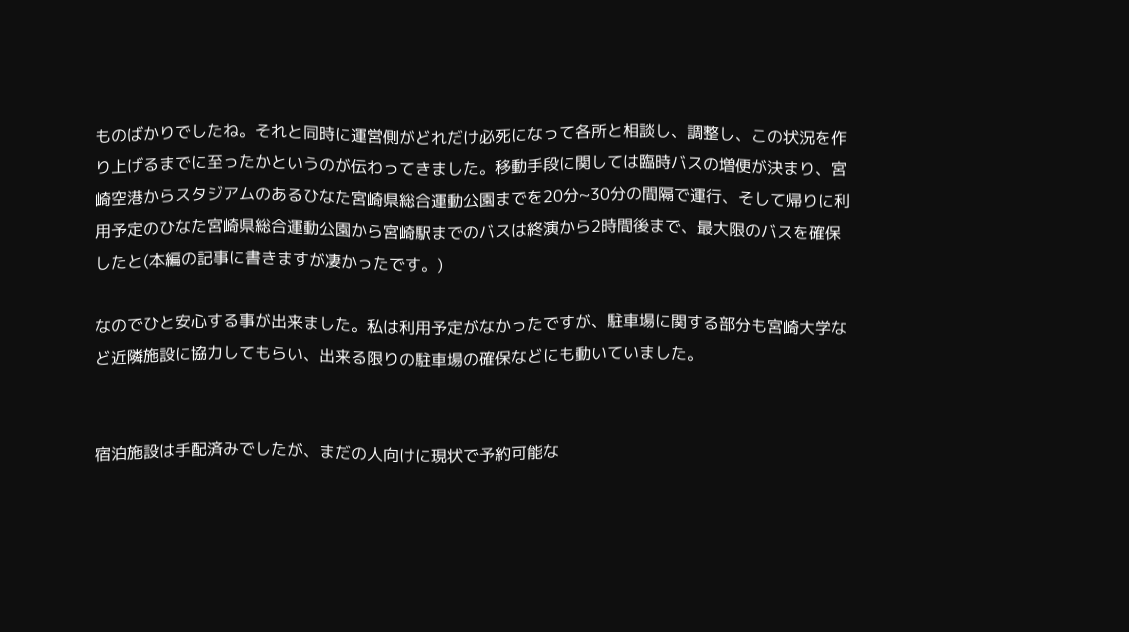ものばかりでしたね。それと同時に運営側がどれだけ必死になって各所と相談し、調整し、この状況を作り上げるまでに至ったかというのが伝わってきました。移動手段に関しては臨時バスの増便が決まり、宮崎空港からスタジアムのあるひなた宮崎県総合運動公園までを20分~30分の間隔で運行、そして帰りに利用予定のひなた宮崎県総合運動公園から宮崎駅までのバスは終演から2時間後まで、最大限のバスを確保したと(本編の記事に書きますが凄かったです。)

なのでひと安心する事が出来ました。私は利用予定がなかったですが、駐車場に関する部分も宮崎大学など近隣施設に協力してもらい、出来る限りの駐車場の確保などにも動いていました。


宿泊施設は手配済みでしたが、まだの人向けに現状で予約可能な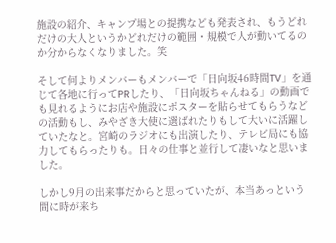施設の紹介、キャンプ場との提携なども発表され、もうどれだけの大人というかどれだけの範囲・規模で人が動いてるのか分からなくなりました。笑

そして何よりメンバーもメンバーで「日向坂46時間TV」を通じて各地に行ってPRしたり、「日向坂ちゃんねる」の動画でも見れるようにお店や施設にポスターを貼らせてもらうなどの活動もし、みやざき大使に選ばれたりもして大いに活躍していたなと。宮崎のラジオにも出演したり、テレビ局にも協力してもらったりも。日々の仕事と並行して凄いなと思いました。

しかし9月の出来事だからと思っていたが、本当あっという間に時が来ち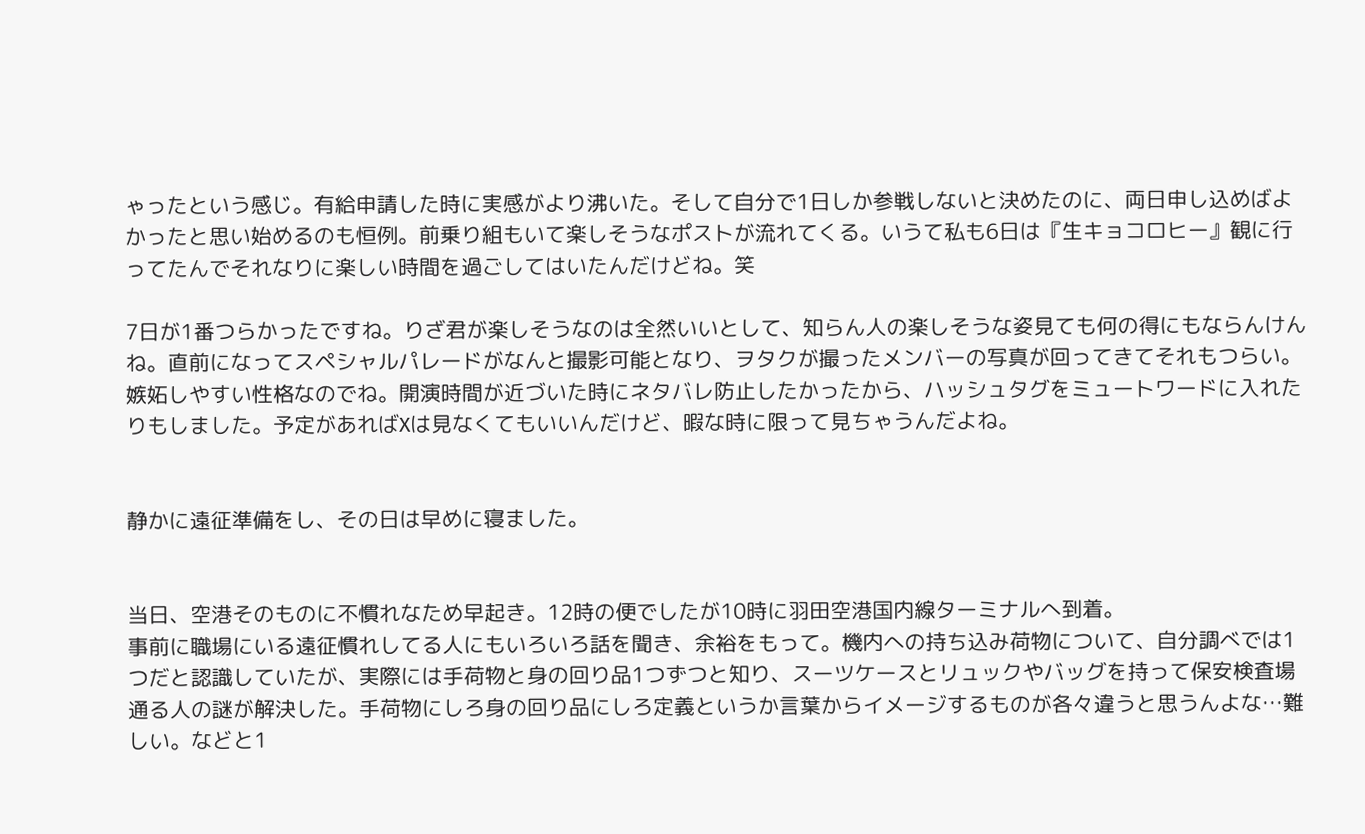ゃったという感じ。有給申請した時に実感がより沸いた。そして自分で1日しか参戦しないと決めたのに、両日申し込めばよかったと思い始めるのも恒例。前乗り組もいて楽しそうなポストが流れてくる。いうて私も6日は『生キョコロヒー』観に行ってたんでそれなりに楽しい時間を過ごしてはいたんだけどね。笑

7日が1番つらかったですね。りざ君が楽しそうなのは全然いいとして、知らん人の楽しそうな姿見ても何の得にもならんけんね。直前になってスペシャルパレードがなんと撮影可能となり、ヲタクが撮ったメンバーの写真が回ってきてそれもつらい。嫉妬しやすい性格なのでね。開演時間が近づいた時にネタバレ防止したかったから、ハッシュタグをミュートワードに入れたりもしました。予定があればXは見なくてもいいんだけど、暇な時に限って見ちゃうんだよね。


静かに遠征準備をし、その日は早めに寝ました。


当日、空港そのものに不慣れなため早起き。12時の便でしたが10時に羽田空港国内線ターミナルへ到着。
事前に職場にいる遠征慣れしてる人にもいろいろ話を聞き、余裕をもって。機内への持ち込み荷物について、自分調べでは1つだと認識していたが、実際には手荷物と身の回り品1つずつと知り、スーツケースとリュックやバッグを持って保安検査場通る人の謎が解決した。手荷物にしろ身の回り品にしろ定義というか言葉からイメージするものが各々違うと思うんよな…難しい。などと1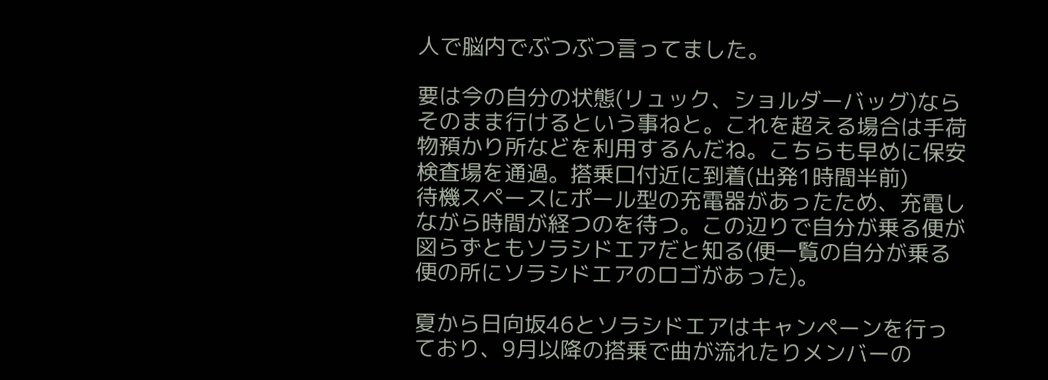人で脳内でぶつぶつ言ってました。

要は今の自分の状態(リュック、ショルダーバッグ)ならそのまま行けるという事ねと。これを超える場合は手荷物預かり所などを利用するんだね。こちらも早めに保安検査場を通過。搭乗口付近に到着(出発1時間半前)
待機スペースにポール型の充電器があったため、充電しながら時間が経つのを待つ。この辺りで自分が乗る便が図らずともソラシドエアだと知る(便一覧の自分が乗る便の所にソラシドエアのロゴがあった)。

夏から日向坂46とソラシドエアはキャンペーンを行っており、9月以降の搭乗で曲が流れたりメンバーの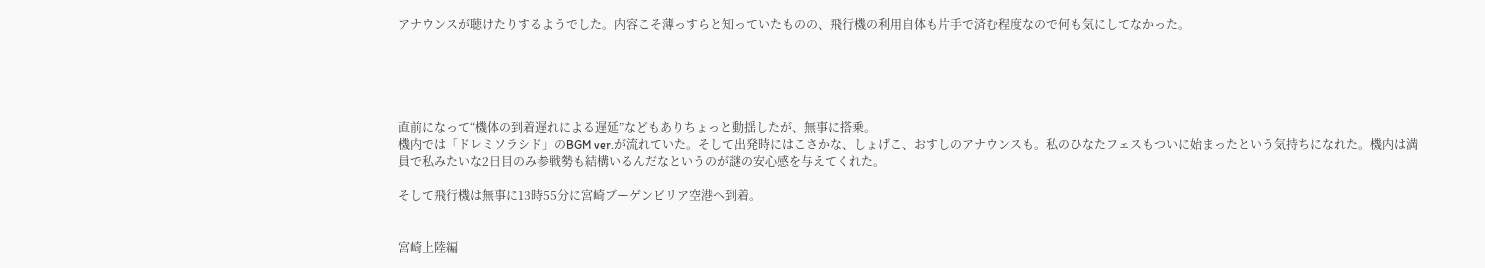アナウンスが聴けたりするようでした。内容こそ薄っすらと知っていたものの、飛行機の利用自体も片手で済む程度なので何も気にしてなかった。





直前になって“機体の到着遅れによる遅延”などもありちょっと動揺したが、無事に搭乗。
機内では「ドレミソラシド」のBGM ver.が流れていた。そして出発時にはこさかな、しょげこ、おすしのアナウンスも。私のひなたフェスもついに始まったという気持ちになれた。機内は満員で私みたいな2日目のみ参戦勢も結構いるんだなというのが謎の安心感を与えてくれた。

そして飛行機は無事に13時55分に宮崎ブーゲンビリア空港へ到着。


宮崎上陸編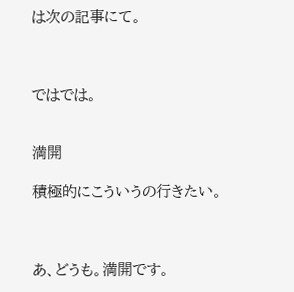は次の記事にて。



ではでは。


満開

積極的にこういうの行きたい。



あ、どうも。満開です。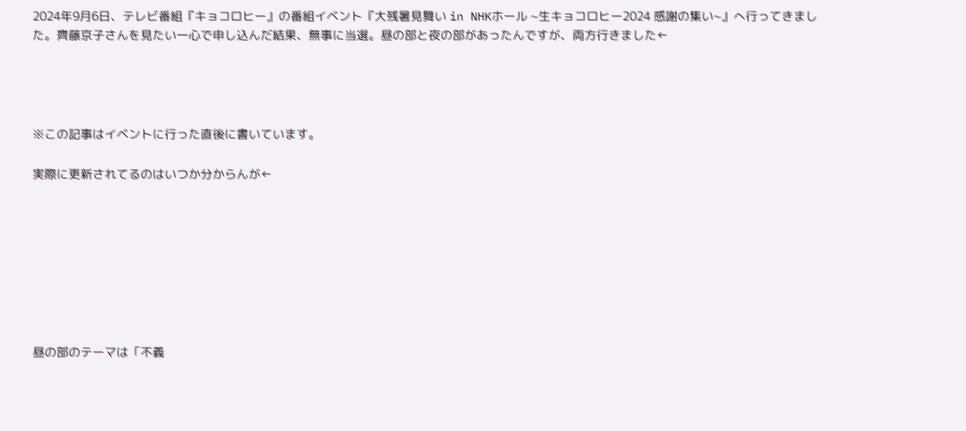2024年9月6日、テレビ番組『キョコロヒー』の番組イベント『大残暑見舞い in NHKホール ~生キョコロヒー2024 感謝の集い~』へ行ってきました。齊藤京子さんを見たい一心で申し込んだ結果、無事に当選。昼の部と夜の部があったんですが、両方行きました←




※この記事はイベントに行った直後に書いています。

実際に更新されてるのはいつか分からんが←








昼の部のテーマは「不義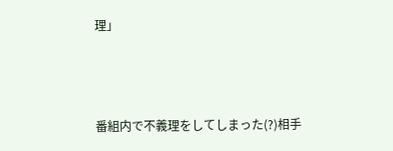理」



番組内で不義理をしてしまった(?)相手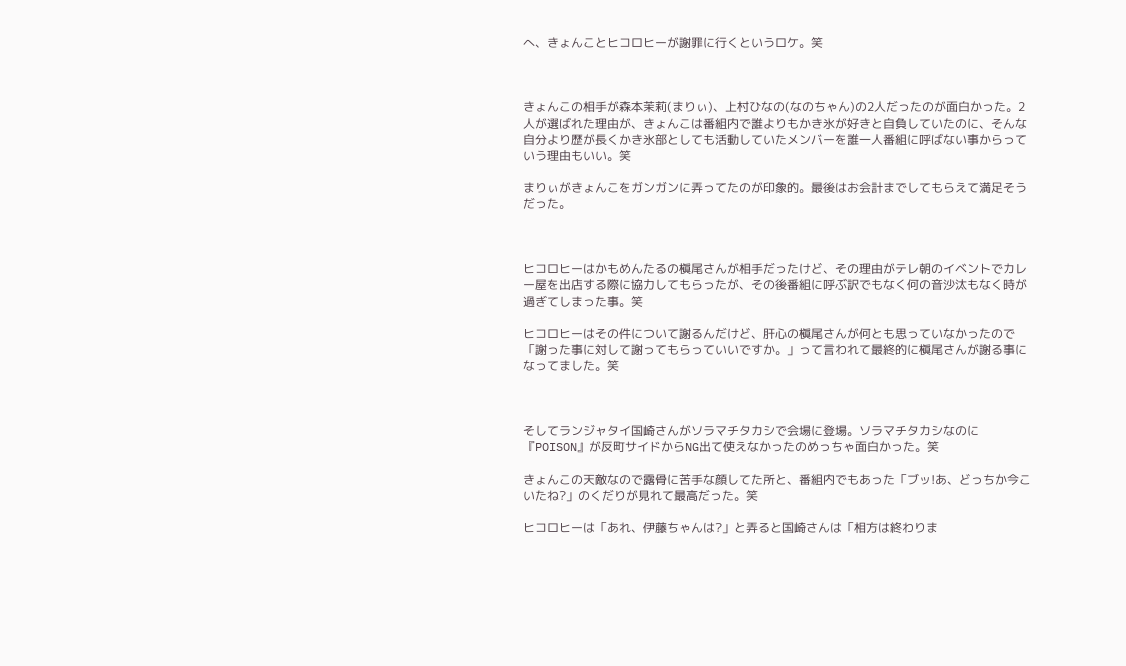へ、きょんことヒコロヒーが謝罪に行くというロケ。笑



きょんこの相手が森本茉莉(まりぃ)、上村ひなの(なのちゃん)の2人だったのが面白かった。2人が選ばれた理由が、きょんこは番組内で誰よりもかき氷が好きと自負していたのに、そんな自分より歴が長くかき氷部としても活動していたメンバーを誰一人番組に呼ばない事からっていう理由もいい。笑

まりぃがきょんこをガンガンに弄ってたのが印象的。最後はお会計までしてもらえて満足そうだった。



ヒコロヒーはかもめんたるの槇尾さんが相手だったけど、その理由がテレ朝のイベントでカレー屋を出店する際に協力してもらったが、その後番組に呼ぶ訳でもなく何の音沙汰もなく時が過ぎてしまった事。笑

ヒコロヒーはその件について謝るんだけど、肝心の槇尾さんが何とも思っていなかったので「謝った事に対して謝ってもらっていいですか。」って言われて最終的に槇尾さんが謝る事になってました。笑



そしてランジャタイ国崎さんがソラマチタカシで会場に登場。ソラマチタカシなのに『POISON』が反町サイドからNG出て使えなかったのめっちゃ面白かった。笑

きょんこの天敵なので露骨に苦手な顔してた所と、番組内でもあった「ブッ!あ、どっちか今こいたね?」のくだりが見れて最高だった。笑

ヒコロヒーは「あれ、伊藤ちゃんは?」と弄ると国崎さんは「相方は終わりま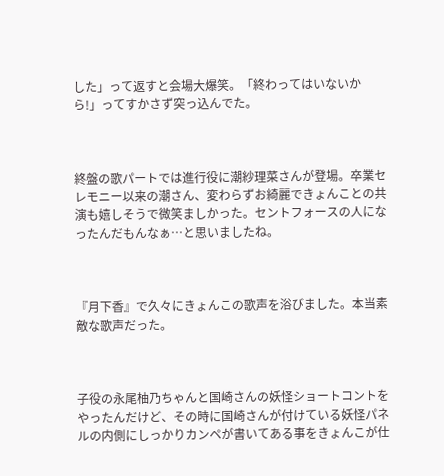した」って返すと会場大爆笑。「終わってはいないから!」ってすかさず突っ込んでた。



終盤の歌パートでは進行役に潮紗理菜さんが登場。卒業セレモニー以来の潮さん、変わらずお綺麗できょんことの共演も嬉しそうで微笑ましかった。セントフォースの人になったんだもんなぁ…と思いましたね。



『月下香』で久々にきょんこの歌声を浴びました。本当素敵な歌声だった。



子役の永尾柚乃ちゃんと国崎さんの妖怪ショートコントをやったんだけど、その時に国崎さんが付けている妖怪パネルの内側にしっかりカンペが書いてある事をきょんこが仕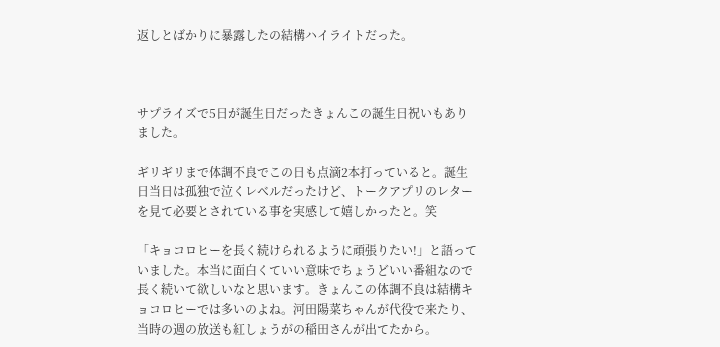返しとばかりに暴露したの結構ハイライトだった。



サプライズで5日が誕生日だったきょんこの誕生日祝いもありました。

ギリギリまで体調不良でこの日も点滴2本打っていると。誕生日当日は孤独で泣くレベルだったけど、トークアプリのレターを見て必要とされている事を実感して嬉しかったと。笑

「キョコロヒーを長く続けられるように頑張りたい!」と語っていました。本当に面白くていい意味でちょうどいい番組なので長く続いて欲しいなと思います。きょんこの体調不良は結構キョコロヒーでは多いのよね。河田陽菜ちゃんが代役で来たり、当時の週の放送も紅しょうがの稲田さんが出てたから。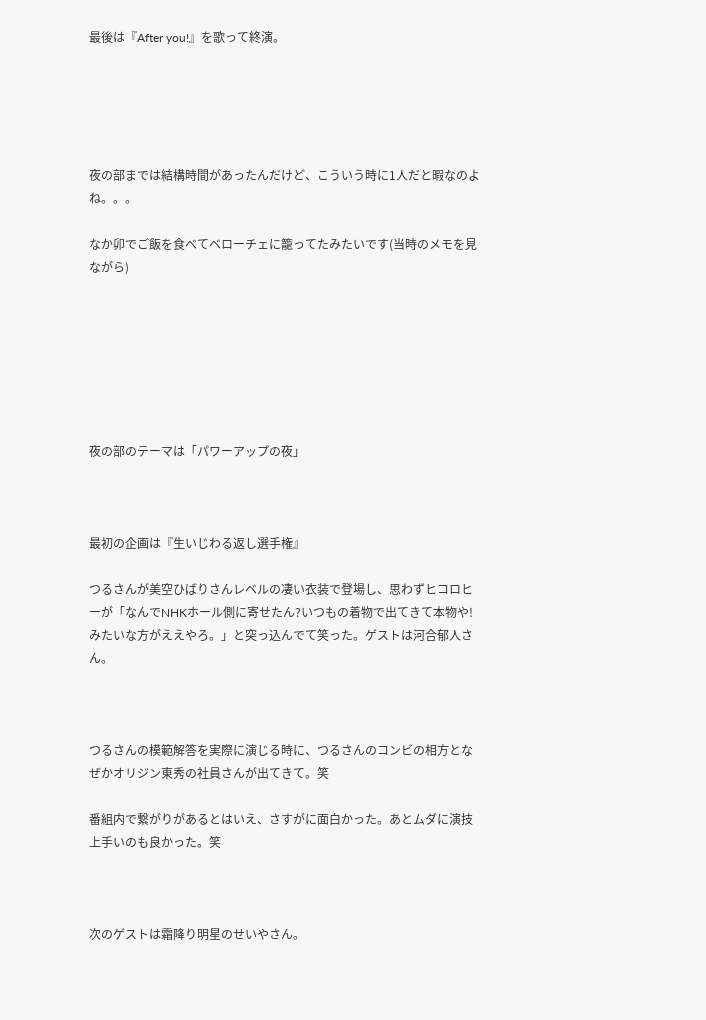最後は『After you!』を歌って終演。





夜の部までは結構時間があったんだけど、こういう時に1人だと暇なのよね。。。

なか卯でご飯を食べてベローチェに籠ってたみたいです(当時のメモを見ながら)







夜の部のテーマは「パワーアップの夜」



最初の企画は『生いじわる返し選手権』

つるさんが美空ひばりさんレベルの凄い衣装で登場し、思わずヒコロヒーが「なんでNHKホール側に寄せたん?いつもの着物で出てきて本物や!みたいな方がええやろ。」と突っ込んでて笑った。ゲストは河合郁人さん。



つるさんの模範解答を実際に演じる時に、つるさんのコンビの相方となぜかオリジン東秀の社員さんが出てきて。笑

番組内で繋がりがあるとはいえ、さすがに面白かった。あとムダに演技上手いのも良かった。笑



次のゲストは霜降り明星のせいやさん。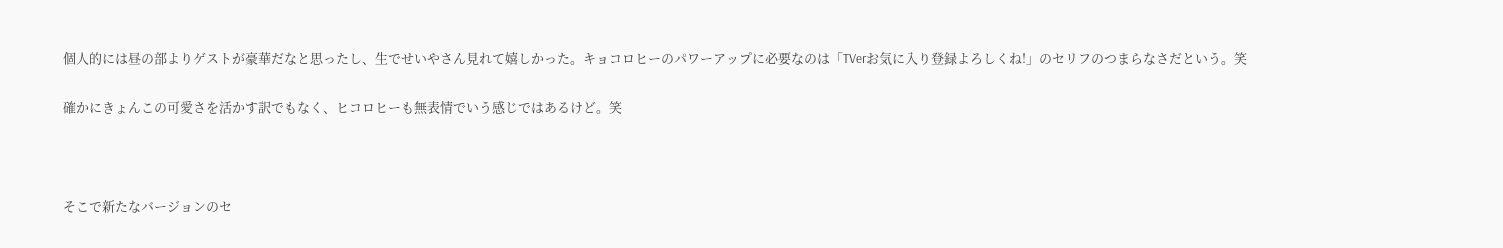個人的には昼の部よりゲストが豪華だなと思ったし、生でせいやさん見れて嬉しかった。キョコロヒーのパワーアップに必要なのは「TVerお気に入り登録よろしくね!」のセリフのつまらなさだという。笑

確かにきょんこの可愛さを活かす訳でもなく、ヒコロヒーも無表情でいう感じではあるけど。笑



そこで新たなバージョンのセ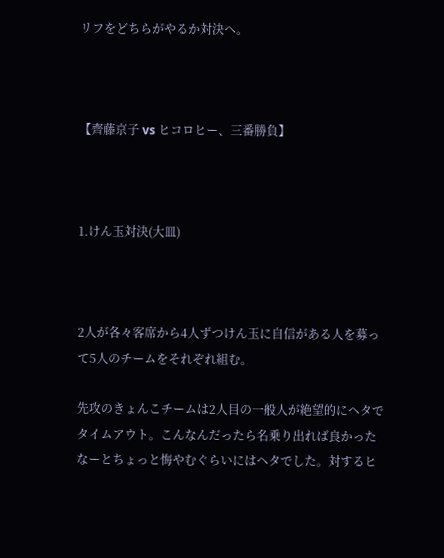リフをどちらがやるか対決へ。



【齊藤京子 vs ヒコロヒー、三番勝負】



1.けん玉対決(大皿)



2人が各々客席から4人ずつけん玉に自信がある人を募って5人のチームをそれぞれ組む。

先攻のきょんこチームは2人目の一般人が絶望的にヘタでタイムアウト。こんなんだったら名乗り出れば良かったなーとちょっと悔やむぐらいにはヘタでした。対するヒ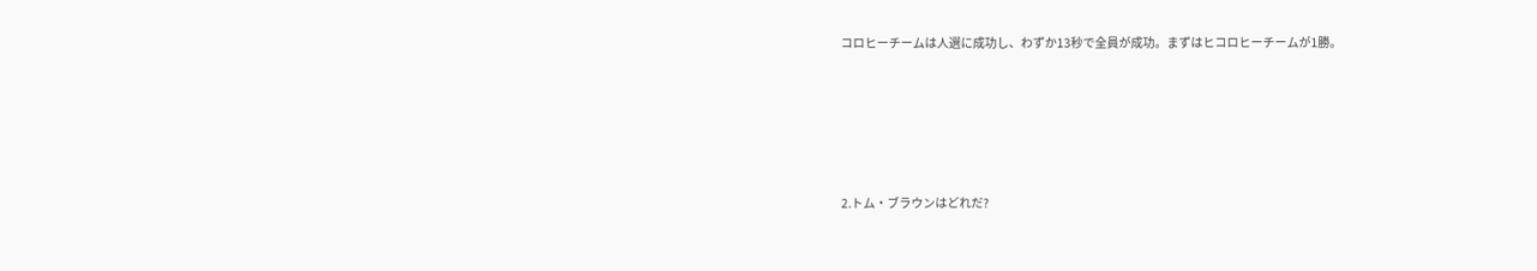コロヒーチームは人選に成功し、わずか13秒で全員が成功。まずはヒコロヒーチームが1勝。





2.トム・ブラウンはどれだ?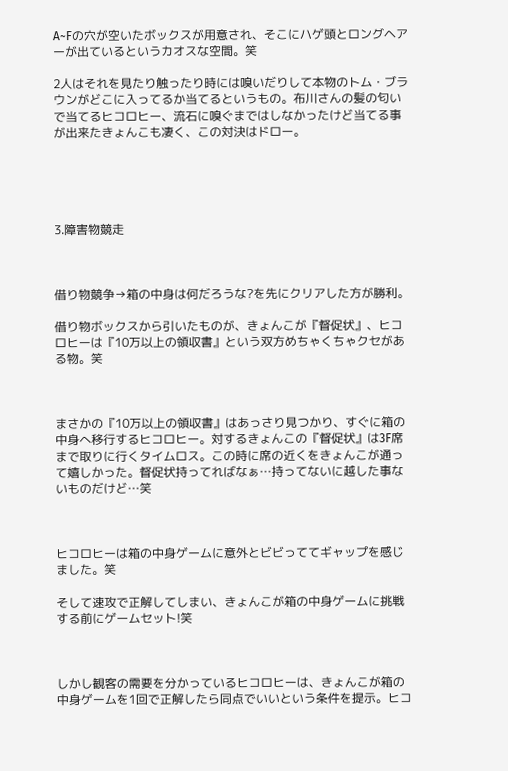A~Fの穴が空いたボックスが用意され、そこにハゲ頭とロングヘアーが出ているというカオスな空間。笑

2人はそれを見たり触ったり時には嗅いだりして本物のトム・ブラウンがどこに入ってるか当てるというもの。布川さんの髪の匂いで当てるヒコロヒー、流石に嗅ぐまではしなかったけど当てる事が出来たきょんこも凄く、この対決はドロー。





3.障害物競走



借り物競争→箱の中身は何だろうな?を先にクリアした方が勝利。

借り物ボックスから引いたものが、きょんこが『督促状』、ヒコロヒーは『10万以上の領収書』という双方めちゃくちゃクセがある物。笑



まさかの『10万以上の領収書』はあっさり見つかり、すぐに箱の中身へ移行するヒコロヒー。対するきょんこの『督促状』は3F席まで取りに行くタイムロス。この時に席の近くをきょんこが通って嬉しかった。督促状持ってればなぁ…持ってないに越した事ないものだけど…笑



ヒコロヒーは箱の中身ゲームに意外とビビっててギャップを感じました。笑

そして速攻で正解してしまい、きょんこが箱の中身ゲームに挑戦する前にゲームセット!笑



しかし観客の需要を分かっているヒコロヒーは、きょんこが箱の中身ゲームを1回で正解したら同点でいいという条件を提示。ヒコ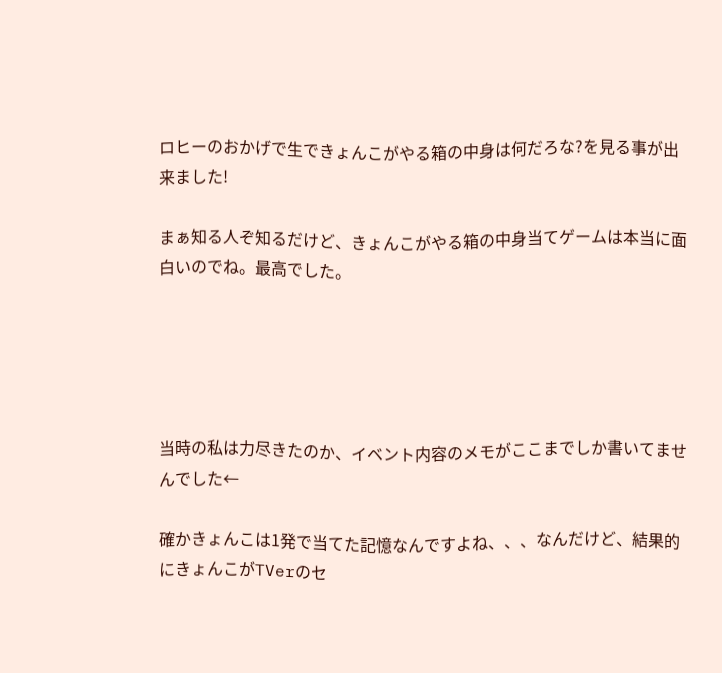ロヒーのおかげで生できょんこがやる箱の中身は何だろな?を見る事が出来ました!

まぁ知る人ぞ知るだけど、きょんこがやる箱の中身当てゲームは本当に面白いのでね。最高でした。





当時の私は力尽きたのか、イベント内容のメモがここまでしか書いてませんでした←

確かきょんこは1発で当てた記憶なんですよね、、、なんだけど、結果的にきょんこがTVerのセ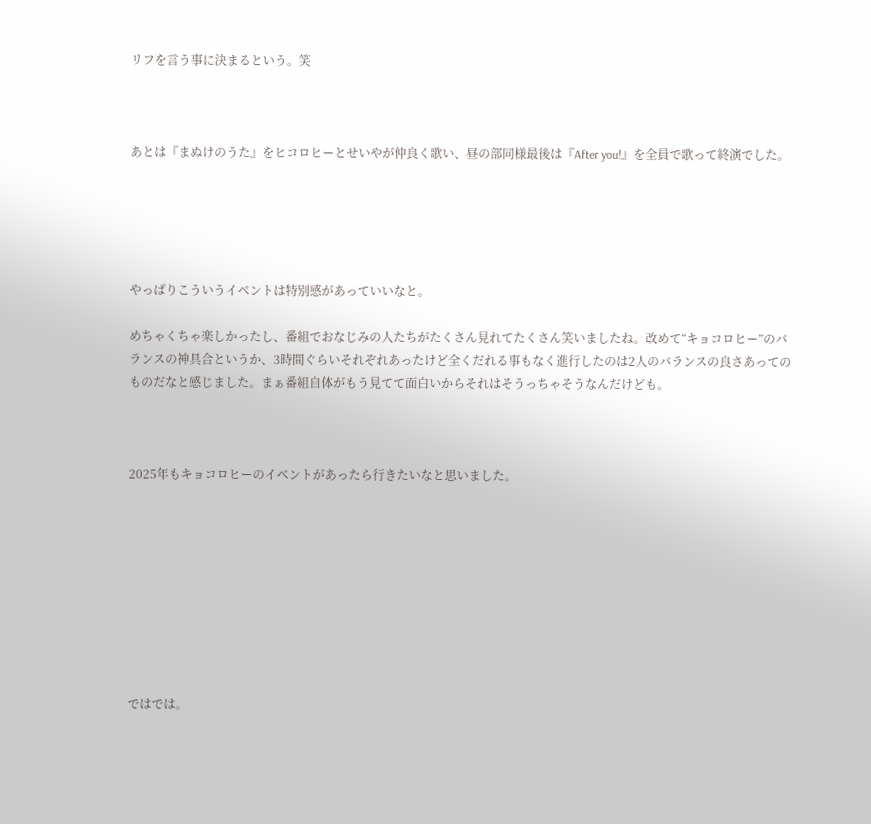リフを言う事に決まるという。笑



あとは『まぬけのうた』をヒコロヒーとせいやが仲良く歌い、昼の部同様最後は『After you!』を全員で歌って終演でした。





やっぱりこういうイベントは特別感があっていいなと。

めちゃくちゃ楽しかったし、番組でおなじみの人たちがたくさん見れてたくさん笑いましたね。改めて“キョコロヒー”のバランスの神具合というか、3時間ぐらいそれぞれあったけど全くだれる事もなく進行したのは2人のバランスの良さあってのものだなと感じました。まぁ番組自体がもう見てて面白いからそれはそうっちゃそうなんだけども。



2025年もキョコロヒーのイベントがあったら行きたいなと思いました。









ではでは。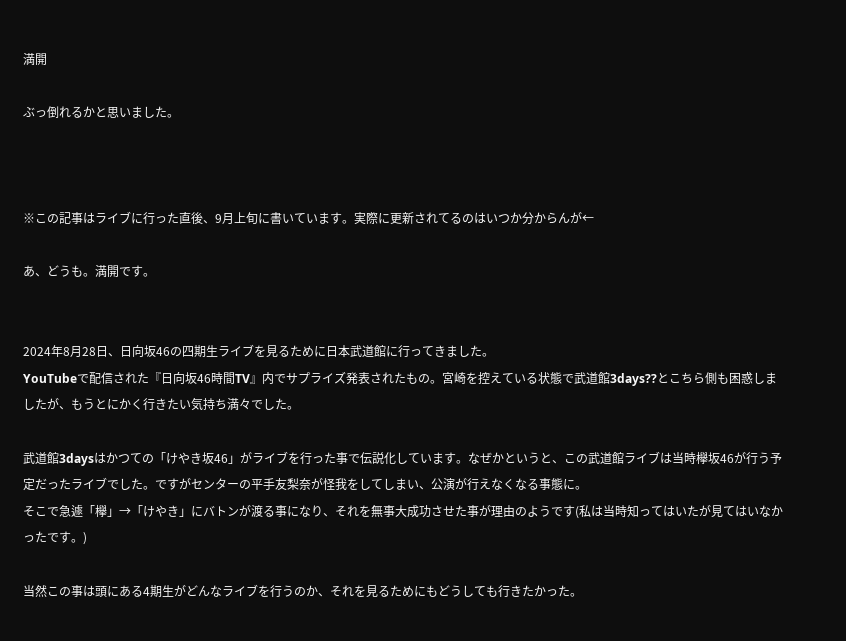満開

ぶっ倒れるかと思いました。



※この記事はライブに行った直後、9月上旬に書いています。実際に更新されてるのはいつか分からんが←

あ、どうも。満開です。


2024年8月28日、日向坂46の四期生ライブを見るために日本武道館に行ってきました。
YouTubeで配信された『日向坂46時間TV』内でサプライズ発表されたもの。宮崎を控えている状態で武道館3days??とこちら側も困惑しましたが、もうとにかく行きたい気持ち満々でした。

武道館3daysはかつての「けやき坂46」がライブを行った事で伝説化しています。なぜかというと、この武道館ライブは当時欅坂46が行う予定だったライブでした。ですがセンターの平手友梨奈が怪我をしてしまい、公演が行えなくなる事態に。
そこで急遽「欅」→「けやき」にバトンが渡る事になり、それを無事大成功させた事が理由のようです(私は当時知ってはいたが見てはいなかったです。)

当然この事は頭にある4期生がどんなライブを行うのか、それを見るためにもどうしても行きたかった。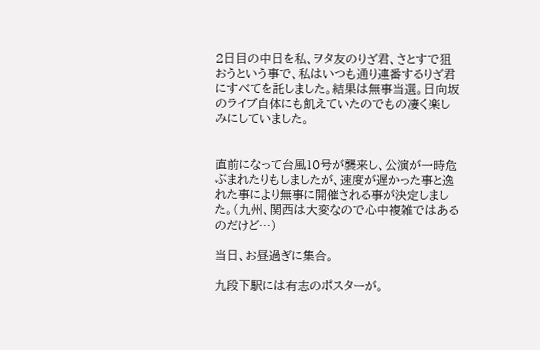2日目の中日を私、ヲタ友のりざ君、さとすで狙おうという事で、私はいつも通り連番するりざ君にすべてを託しました。結果は無事当選。日向坂のライブ自体にも飢えていたのでもの凄く楽しみにしていました。


直前になって台風10号が襲来し、公演が一時危ぶまれたりもしましたが、速度が遅かった事と逸れた事により無事に開催される事が決定しました。(九州、関西は大変なので心中複雑ではあるのだけど…)

当日、お昼過ぎに集合。

九段下駅には有志のポスターが。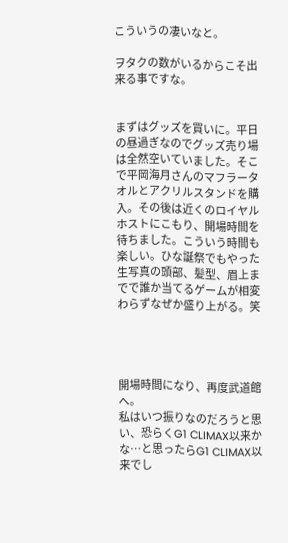こういうの凄いなと。

ヲタクの数がいるからこそ出来る事ですな。


まずはグッズを買いに。平日の昼過ぎなのでグッズ売り場は全然空いていました。そこで平岡海月さんのマフラータオルとアクリルスタンドを購入。その後は近くのロイヤルホストにこもり、開場時間を待ちました。こういう時間も楽しい。ひな誕祭でもやった生写真の頭部、髪型、眉上までで誰か当てるゲームが相変わらずなぜか盛り上がる。笑




開場時間になり、再度武道館へ。
私はいつ振りなのだろうと思い、恐らくG1 CLIMAX以来かな…と思ったらG1 CLIMAX以来でし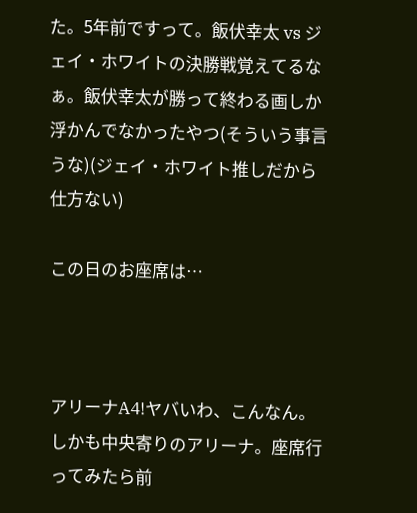た。5年前ですって。飯伏幸太 vs ジェイ・ホワイトの決勝戦覚えてるなぁ。飯伏幸太が勝って終わる画しか浮かんでなかったやつ(そういう事言うな)(ジェイ・ホワイト推しだから仕方ない)

この日のお座席は…



アリーナA4!ヤバいわ、こんなん。
しかも中央寄りのアリーナ。座席行ってみたら前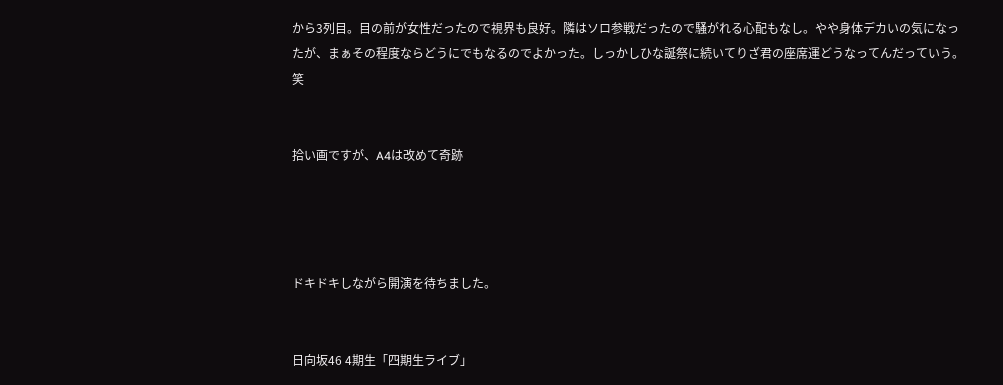から3列目。目の前が女性だったので視界も良好。隣はソロ参戦だったので騒がれる心配もなし。やや身体デカいの気になったが、まぁその程度ならどうにでもなるのでよかった。しっかしひな誕祭に続いてりざ君の座席運どうなってんだっていう。笑


拾い画ですが、A4は改めて奇跡




ドキドキしながら開演を待ちました。


日向坂46 4期生「四期生ライブ」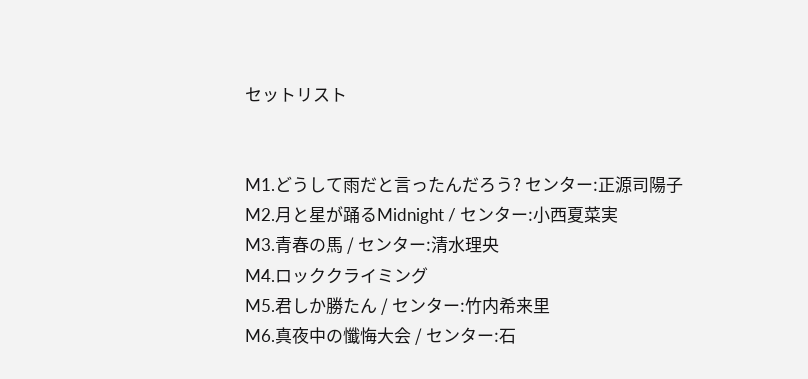セットリスト


M1.どうして雨だと言ったんだろう? センター:正源司陽子
M2.月と星が踊るMidnight / センター:小西夏菜実
M3.青春の馬 / センター:清水理央
M4.ロッククライミング
M5.君しか勝たん / センター:竹内希来里
M6.真夜中の懺悔大会 / センター:石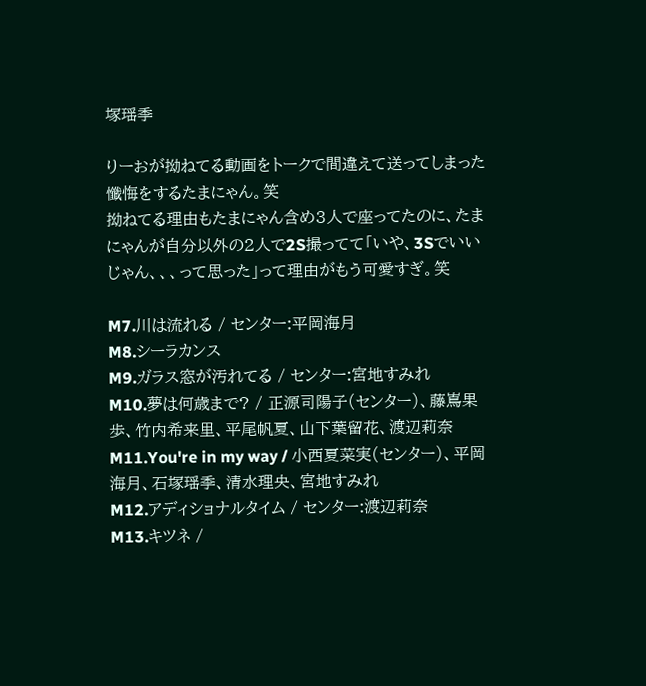塚瑶季

りーおが拗ねてる動画をトークで間違えて送ってしまった懺悔をするたまにゃん。笑
拗ねてる理由もたまにゃん含め3人で座ってたのに、たまにゃんが自分以外の2人で2S撮ってて「いや、3Sでいいじゃん、、、って思った」って理由がもう可愛すぎ。笑

M7.川は流れる / センター:平岡海月
M8.シーラカンス
M9.ガラス窓が汚れてる / センター:宮地すみれ
M10.夢は何歳まで? / 正源司陽子(センター)、藤嶌果歩、竹内希来里、平尾帆夏、山下葉留花、渡辺莉奈
M11.You're in my way / 小西夏菜実(センター)、平岡海月、石塚瑶季、清水理央、宮地すみれ
M12.アディショナルタイム / センター:渡辺莉奈
M13.キツネ /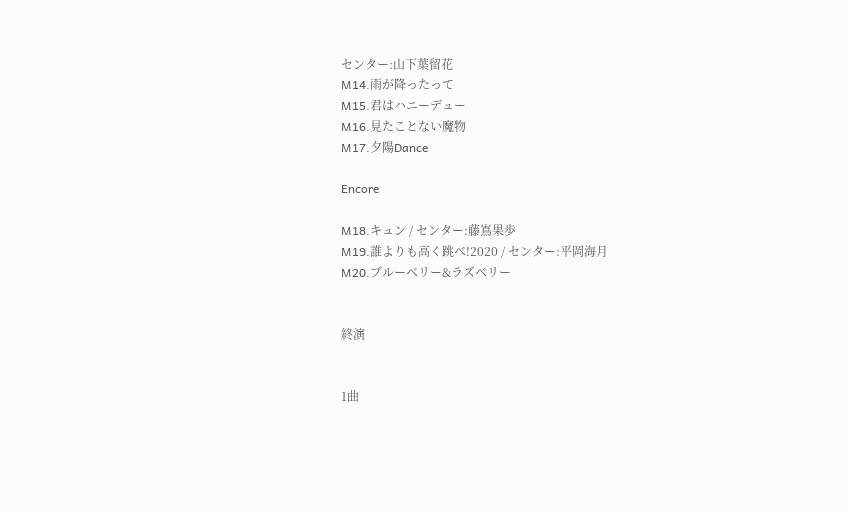センター:山下葉留花
M14.雨が降ったって
M15.君はハニーデュー
M16.見たことない魔物
M17.夕陽Dance

Encore

M18.キュン / センター:藤嶌果歩
M19.誰よりも高く跳べ!2020 / センター:平岡海月
M20.ブルーベリー&ラズベリー


終演


1曲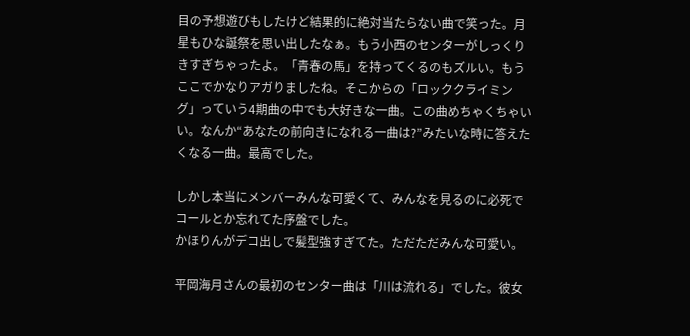目の予想遊びもしたけど結果的に絶対当たらない曲で笑った。月星もひな誕祭を思い出したなぁ。もう小西のセンターがしっくりきすぎちゃったよ。「青春の馬」を持ってくるのもズルい。もうここでかなりアガりましたね。そこからの「ロッククライミング」っていう4期曲の中でも大好きな一曲。この曲めちゃくちゃいい。なんか“あなたの前向きになれる一曲は?”みたいな時に答えたくなる一曲。最高でした。

しかし本当にメンバーみんな可愛くて、みんなを見るのに必死でコールとか忘れてた序盤でした。
かほりんがデコ出しで髪型強すぎてた。ただただみんな可愛い。

平岡海月さんの最初のセンター曲は「川は流れる」でした。彼女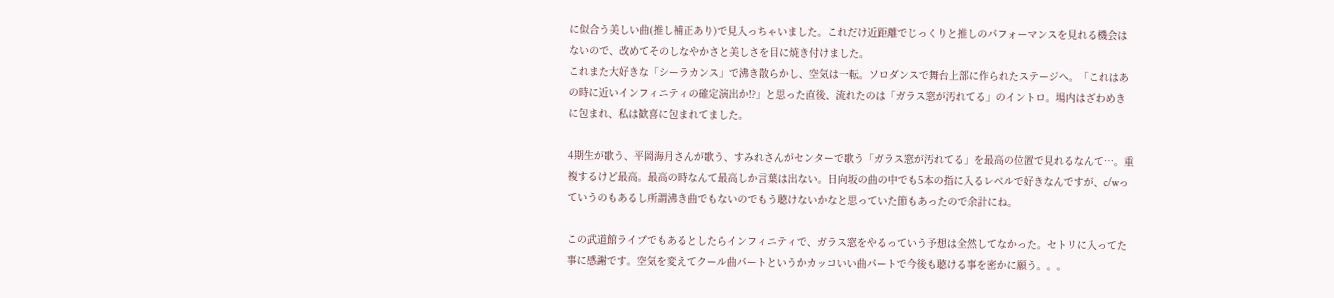に似合う美しい曲(推し補正あり)で見入っちゃいました。これだけ近距離でじっくりと推しのパフォーマンスを見れる機会はないので、改めてそのしなやかさと美しさを目に焼き付けました。
これまた大好きな「シーラカンス」で沸き散らかし、空気は一転。ソロダンスで舞台上部に作られたステージへ。「これはあの時に近いインフィニティの確定演出か!?」と思った直後、流れたのは「ガラス窓が汚れてる」のイントロ。場内はざわめきに包まれ、私は歓喜に包まれてました。

4期生が歌う、平岡海月さんが歌う、すみれさんがセンターで歌う「ガラス窓が汚れてる」を最高の位置で見れるなんて…。重複するけど最高。最高の時なんて最高しか言葉は出ない。日向坂の曲の中でも5本の指に入るレベルで好きなんですが、c/wっていうのもあるし所謂沸き曲でもないのでもう聴けないかなと思っていた節もあったので余計にね。

この武道館ライブでもあるとしたらインフィニティで、ガラス窓をやるっていう予想は全然してなかった。セトリに入ってた事に感謝です。空気を変えてクール曲パートというかカッコいい曲パートで今後も聴ける事を密かに願う。。。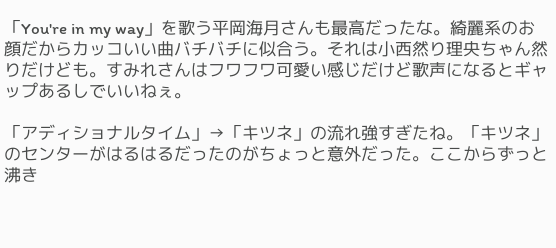「You're in my way」を歌う平岡海月さんも最高だったな。綺麗系のお顔だからカッコいい曲バチバチに似合う。それは小西然り理央ちゃん然りだけども。すみれさんはフワフワ可愛い感じだけど歌声になるとギャップあるしでいいねぇ。

「アディショナルタイム」→「キツネ」の流れ強すぎたね。「キツネ」のセンターがはるはるだったのがちょっと意外だった。ここからずっと沸き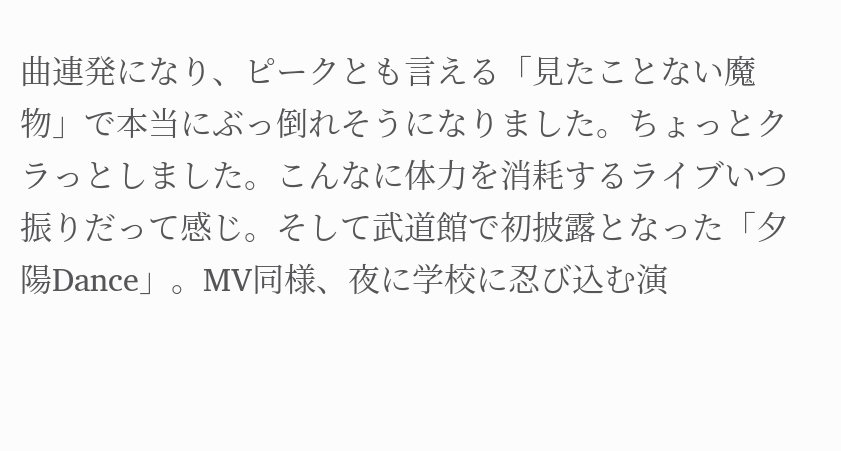曲連発になり、ピークとも言える「見たことない魔物」で本当にぶっ倒れそうになりました。ちょっとクラっとしました。こんなに体力を消耗するライブいつ振りだって感じ。そして武道館で初披露となった「夕陽Dance」。MV同様、夜に学校に忍び込む演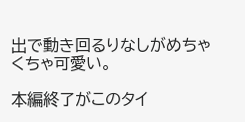出で動き回るりなしがめちゃくちゃ可愛い。

本編終了がこのタイ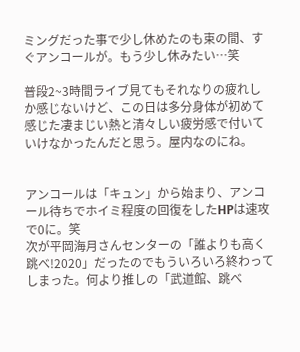ミングだった事で少し休めたのも束の間、すぐアンコールが。もう少し休みたい…笑

普段2~3時間ライブ見てもそれなりの疲れしか感じないけど、この日は多分身体が初めて感じた凄まじい熱と清々しい疲労感で付いていけなかったんだと思う。屋内なのにね。


アンコールは「キュン」から始まり、アンコール待ちでホイミ程度の回復をしたHPは速攻で0に。笑
次が平岡海月さんセンターの「誰よりも高く跳べ!2020」だったのでもういろいろ終わってしまった。何より推しの「武道館、跳べ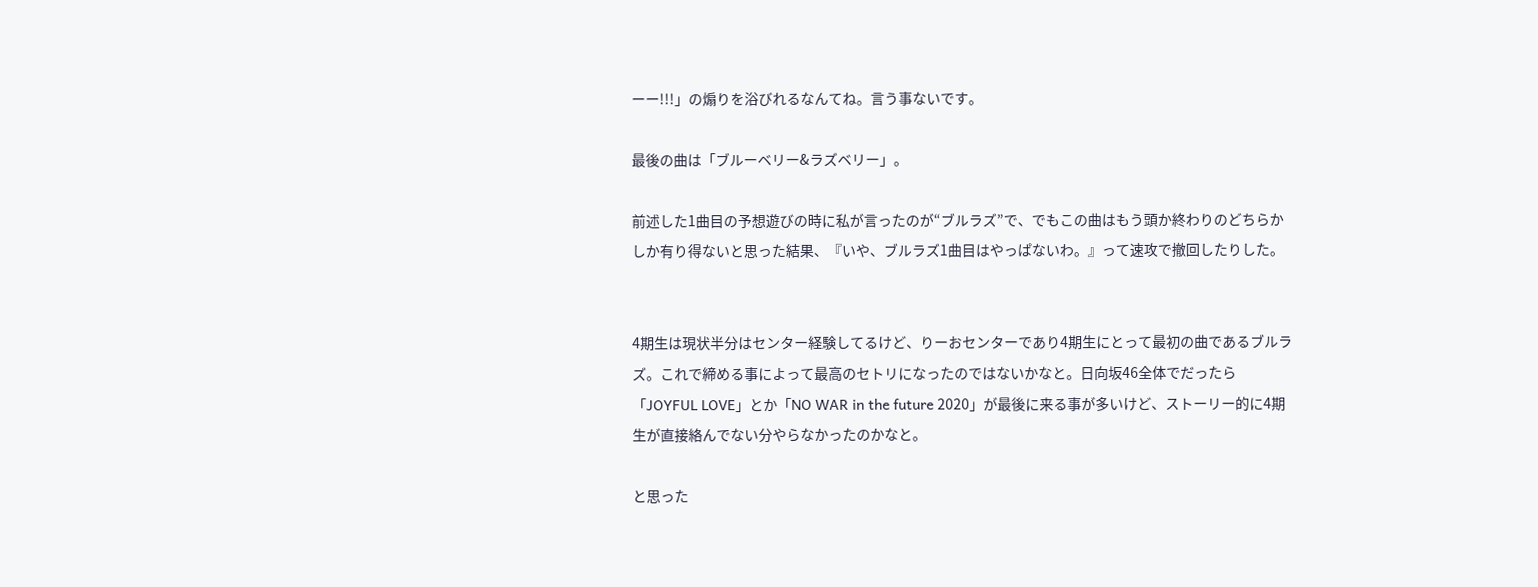ーー!!!」の煽りを浴びれるなんてね。言う事ないです。

最後の曲は「ブルーベリー&ラズベリー」。

前述した1曲目の予想遊びの時に私が言ったのが“ブルラズ”で、でもこの曲はもう頭か終わりのどちらかしか有り得ないと思った結果、『いや、ブルラズ1曲目はやっぱないわ。』って速攻で撤回したりした。


4期生は現状半分はセンター経験してるけど、りーおセンターであり4期生にとって最初の曲であるブルラズ。これで締める事によって最高のセトリになったのではないかなと。日向坂46全体でだったら「JOYFUL LOVE」とか「NO WAR in the future 2020」が最後に来る事が多いけど、ストーリー的に4期生が直接絡んでない分やらなかったのかなと。

と思った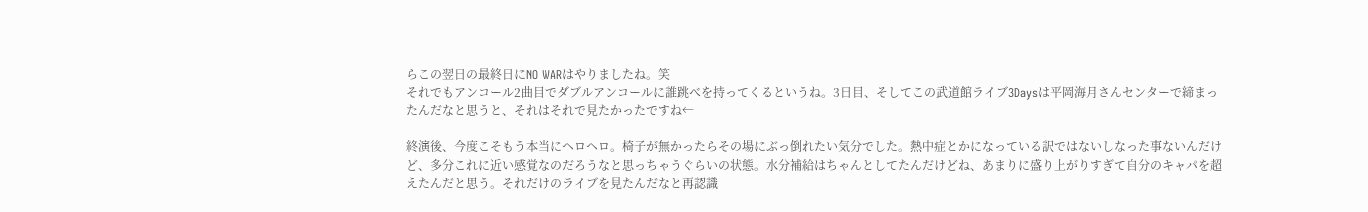らこの翌日の最終日にNO WARはやりましたね。笑
それでもアンコール2曲目でダブルアンコールに誰跳べを持ってくるというね。3日目、そしてこの武道館ライブ3Daysは平岡海月さんセンターで締まったんだなと思うと、それはそれで見たかったですね←

終演後、今度こそもう本当にヘロヘロ。椅子が無かったらその場にぶっ倒れたい気分でした。熱中症とかになっている訳ではないしなった事ないんだけど、多分これに近い感覚なのだろうなと思っちゃうぐらいの状態。水分補給はちゃんとしてたんだけどね、あまりに盛り上がりすぎて自分のキャパを超えたんだと思う。それだけのライブを見たんだなと再認識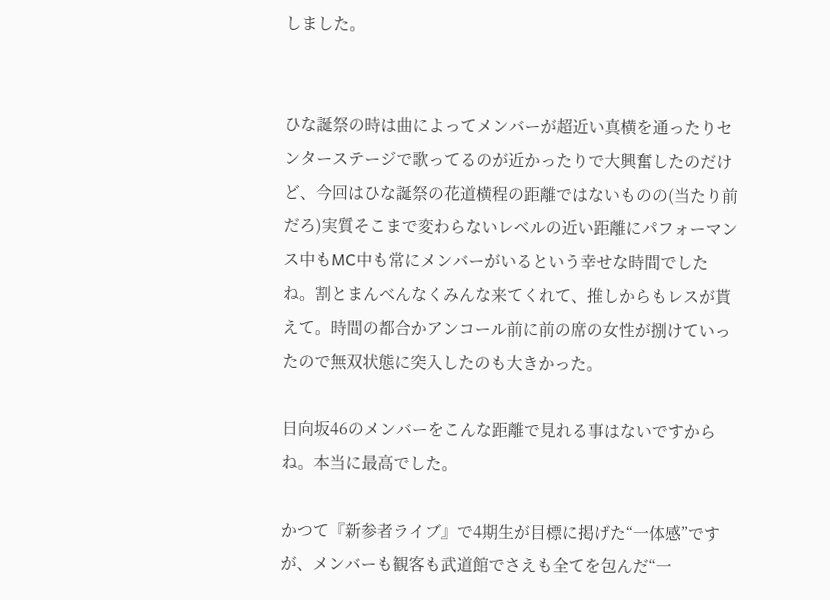しました。


ひな誕祭の時は曲によってメンバーが超近い真横を通ったりセンターステージで歌ってるのが近かったりで大興奮したのだけど、今回はひな誕祭の花道横程の距離ではないものの(当たり前だろ)実質そこまで変わらないレベルの近い距離にパフォーマンス中もMC中も常にメンバーがいるという幸せな時間でしたね。割とまんべんなくみんな来てくれて、推しからもレスが貰えて。時間の都合かアンコール前に前の席の女性が捌けていったので無双状態に突入したのも大きかった。

日向坂46のメンバーをこんな距離で見れる事はないですからね。本当に最高でした。

かつて『新参者ライブ』で4期生が目標に掲げた“一体感”ですが、メンバーも観客も武道館でさえも全てを包んだ“一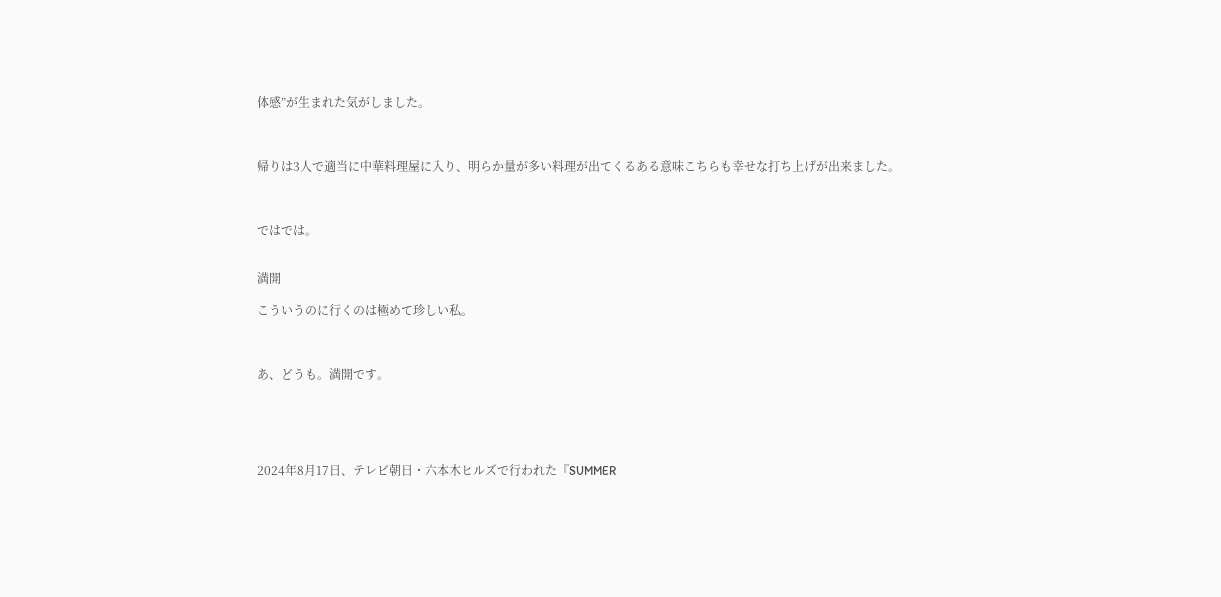体感”が生まれた気がしました。



帰りは3人で適当に中華料理屋に入り、明らか量が多い料理が出てくるある意味こちらも幸せな打ち上げが出来ました。



ではでは。


満開

こういうのに行くのは極めて珍しい私。



あ、どうも。満開です。





2024年8月17日、テレビ朝日・六本木ヒルズで行われた『SUMMER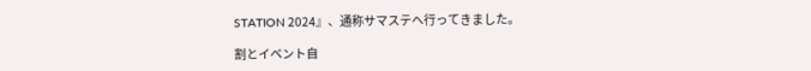STATION 2024』、通称サマステへ行ってきました。

割とイベント自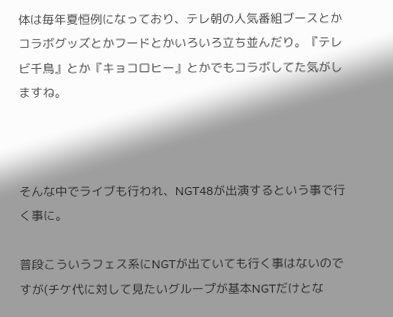体は毎年夏恒例になっており、テレ朝の人気番組ブースとかコラボグッズとかフードとかいろいろ立ち並んだり。『テレビ千鳥』とか『キョコロヒー』とかでもコラボしてた気がしますね。



そんな中でライブも行われ、NGT48が出演するという事で行く事に。

普段こういうフェス系にNGTが出ていても行く事はないのですが(チケ代に対して見たいグループが基本NGTだけとな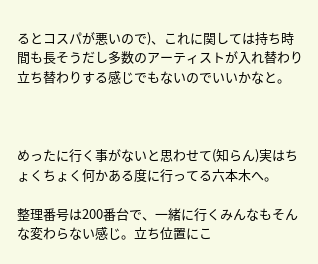るとコスパが悪いので)、これに関しては持ち時間も長そうだし多数のアーティストが入れ替わり立ち替わりする感じでもないのでいいかなと。



めったに行く事がないと思わせて(知らん)実はちょくちょく何かある度に行ってる六本木へ。

整理番号は200番台で、一緒に行くみんなもそんな変わらない感じ。立ち位置にこ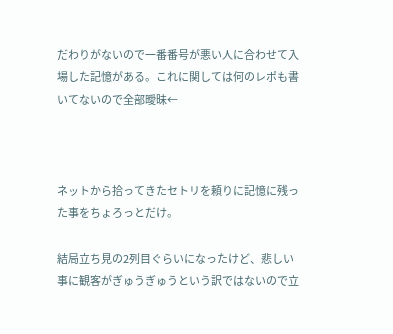だわりがないので一番番号が悪い人に合わせて入場した記憶がある。これに関しては何のレポも書いてないので全部曖昧←



ネットから拾ってきたセトリを頼りに記憶に残った事をちょろっとだけ。

結局立ち見の2列目ぐらいになったけど、悲しい事に観客がぎゅうぎゅうという訳ではないので立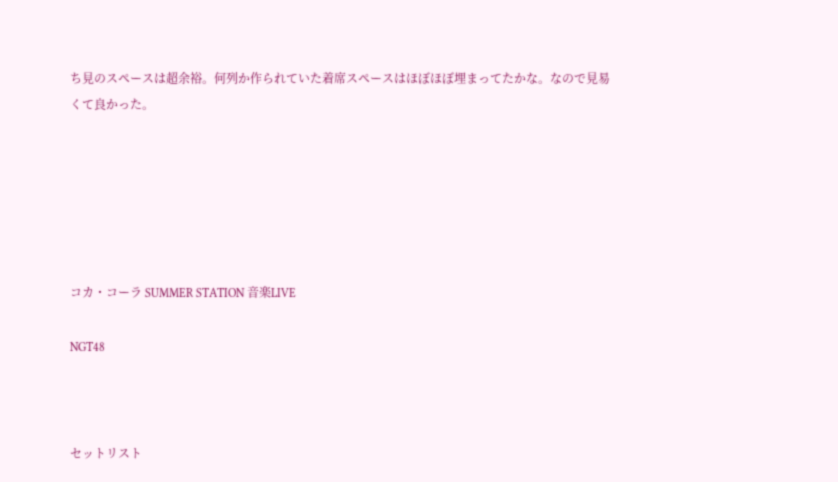ち見のスペースは超余裕。何列か作られていた着席スペースはほぼほぼ埋まってたかな。なので見易くて良かった。






コカ・コーラ SUMMER STATION 音楽LIVE

NGT48



セットリスト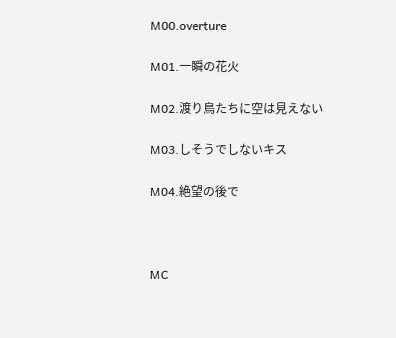M00.overture

M01.一瞬の花火

M02.渡り鳥たちに空は見えない

M03.しそうでしないキス

M04.絶望の後で



MC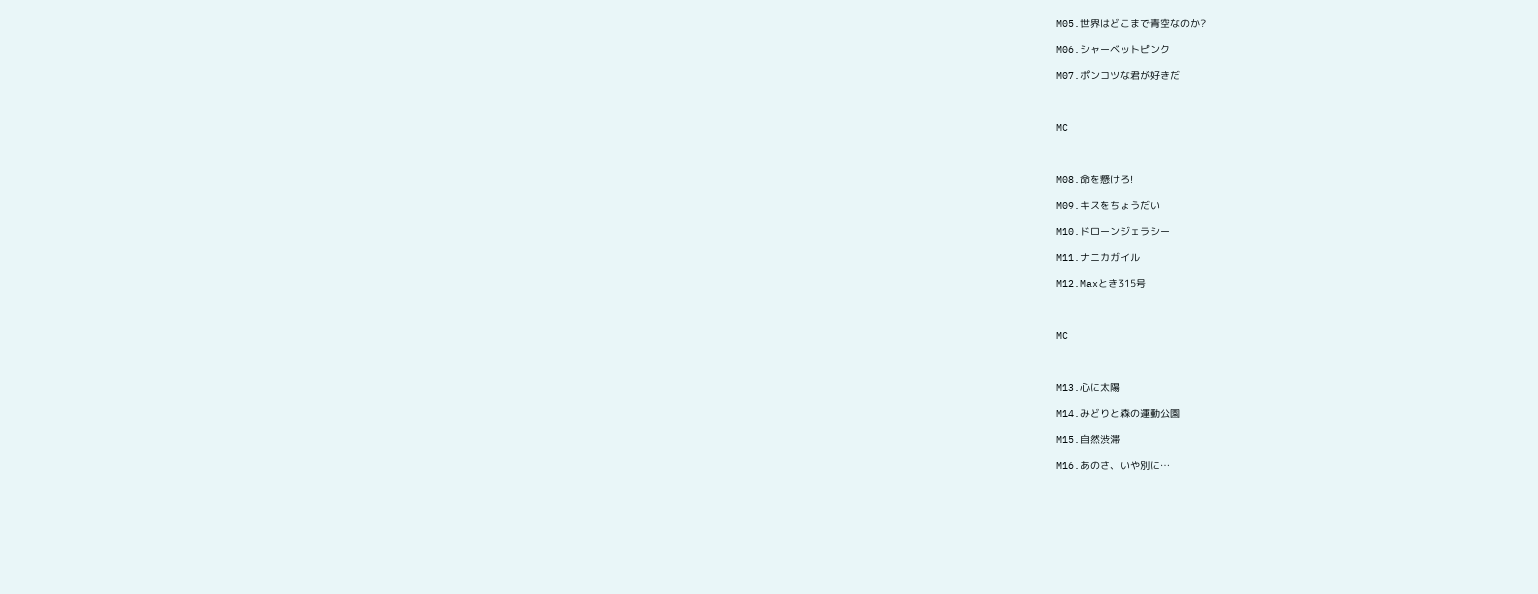M05.世界はどこまで青空なのか?

M06.シャーベットピンク

M07.ポンコツな君が好きだ



MC



M08.命を懸けろ!

M09.キスをちょうだい

M10.ドローンジェラシー

M11.ナニカガイル

M12.Maxとき315号



MC



M13.心に太陽

M14.みどりと森の運動公園

M15.自然渋滞

M16.あのさ、いや別に…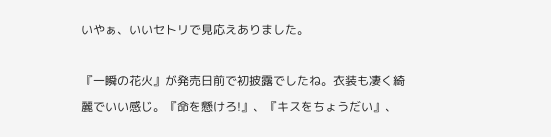いやぁ、いいセトリで見応えありました。

『一瞬の花火』が発売日前で初披露でしたね。衣装も凄く綺麗でいい感じ。『命を懸けろ!』、『キスをちょうだい』、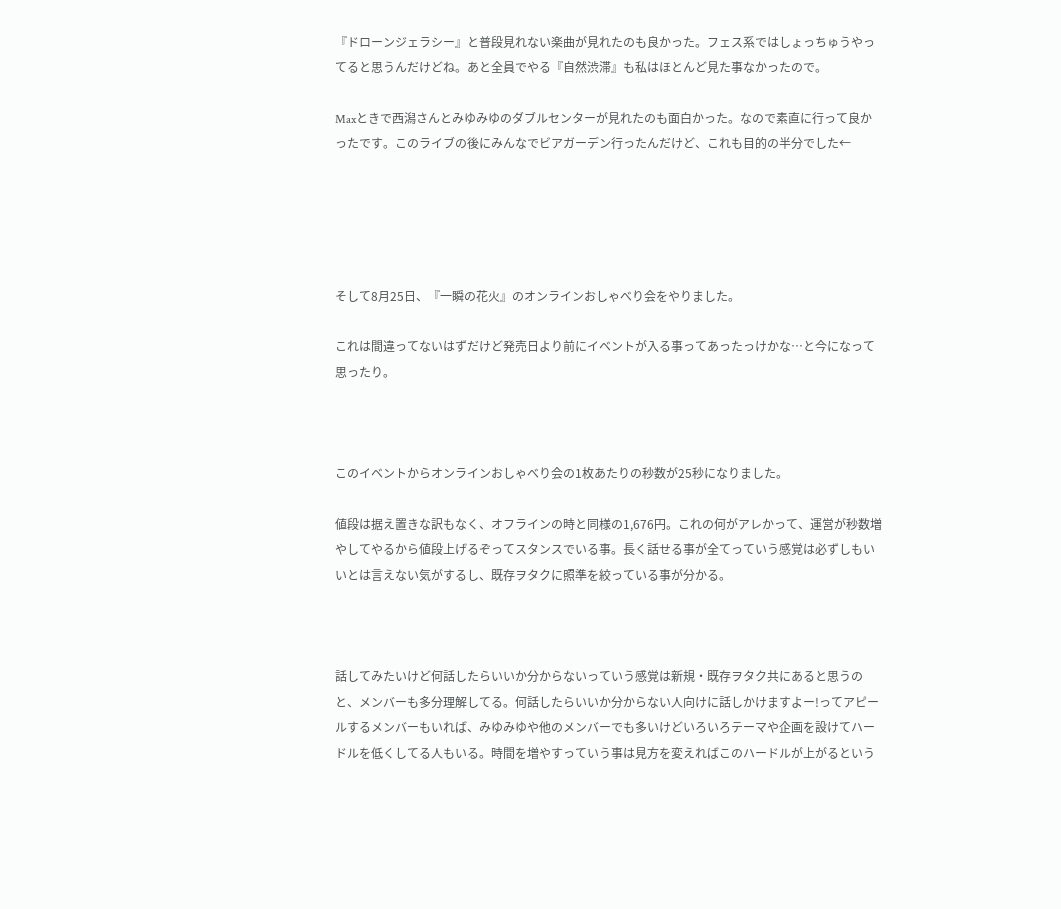『ドローンジェラシー』と普段見れない楽曲が見れたのも良かった。フェス系ではしょっちゅうやってると思うんだけどね。あと全員でやる『自然渋滞』も私はほとんど見た事なかったので。

Maxときで西潟さんとみゆみゆのダブルセンターが見れたのも面白かった。なので素直に行って良かったです。このライブの後にみんなでビアガーデン行ったんだけど、これも目的の半分でした←





そして8月25日、『一瞬の花火』のオンラインおしゃべり会をやりました。

これは間違ってないはずだけど発売日より前にイベントが入る事ってあったっけかな…と今になって思ったり。



このイベントからオンラインおしゃべり会の1枚あたりの秒数が25秒になりました。

値段は据え置きな訳もなく、オフラインの時と同様の1,676円。これの何がアレかって、運営が秒数増やしてやるから値段上げるぞってスタンスでいる事。長く話せる事が全てっていう感覚は必ずしもいいとは言えない気がするし、既存ヲタクに照準を絞っている事が分かる。



話してみたいけど何話したらいいか分からないっていう感覚は新規・既存ヲタク共にあると思うのと、メンバーも多分理解してる。何話したらいいか分からない人向けに話しかけますよー!ってアピールするメンバーもいれば、みゆみゆや他のメンバーでも多いけどいろいろテーマや企画を設けてハードルを低くしてる人もいる。時間を増やすっていう事は見方を変えればこのハードルが上がるという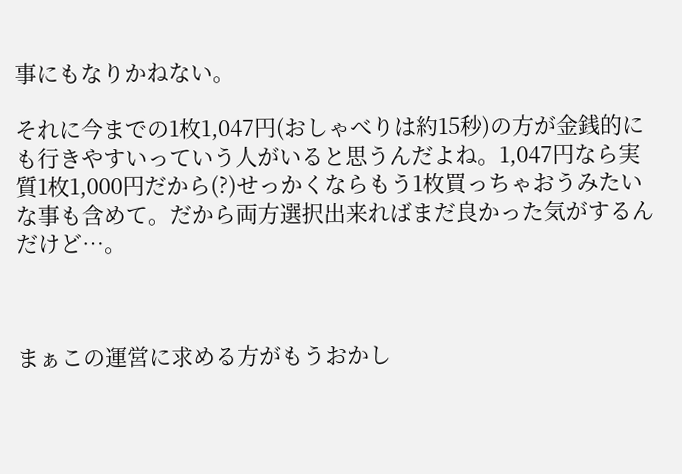事にもなりかねない。

それに今までの1枚1,047円(おしゃべりは約15秒)の方が金銭的にも行きやすいっていう人がいると思うんだよね。1,047円なら実質1枚1,000円だから(?)せっかくならもう1枚買っちゃおうみたいな事も含めて。だから両方選択出来ればまだ良かった気がするんだけど…。



まぁこの運営に求める方がもうおかし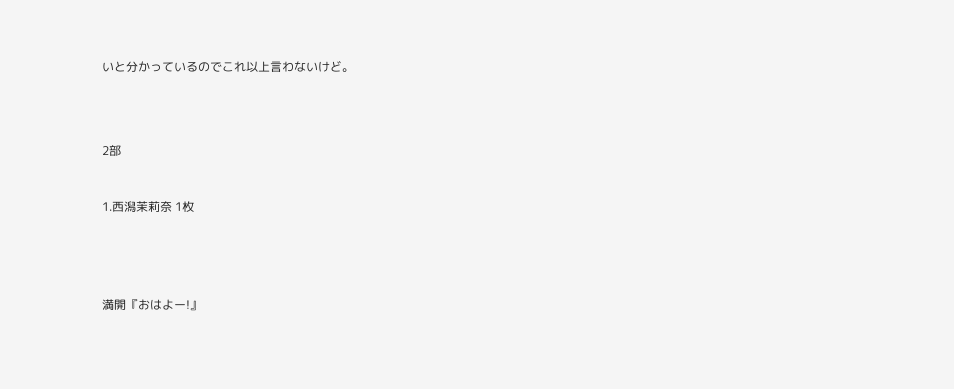いと分かっているのでこれ以上言わないけど。





2部



1.西潟茉莉奈 1枚






満開『おはよー!』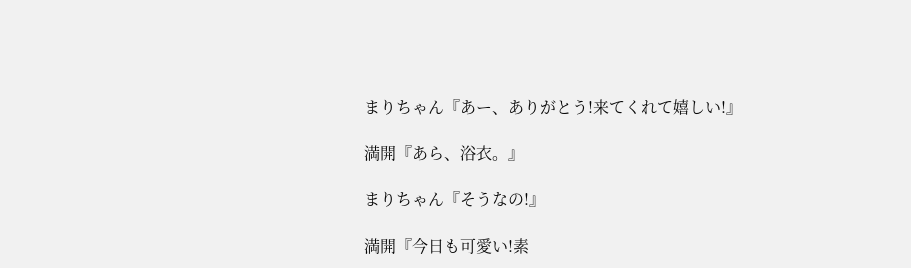まりちゃん『あー、ありがとう!来てくれて嬉しい!』

満開『あら、浴衣。』

まりちゃん『そうなの!』

満開『今日も可愛い!素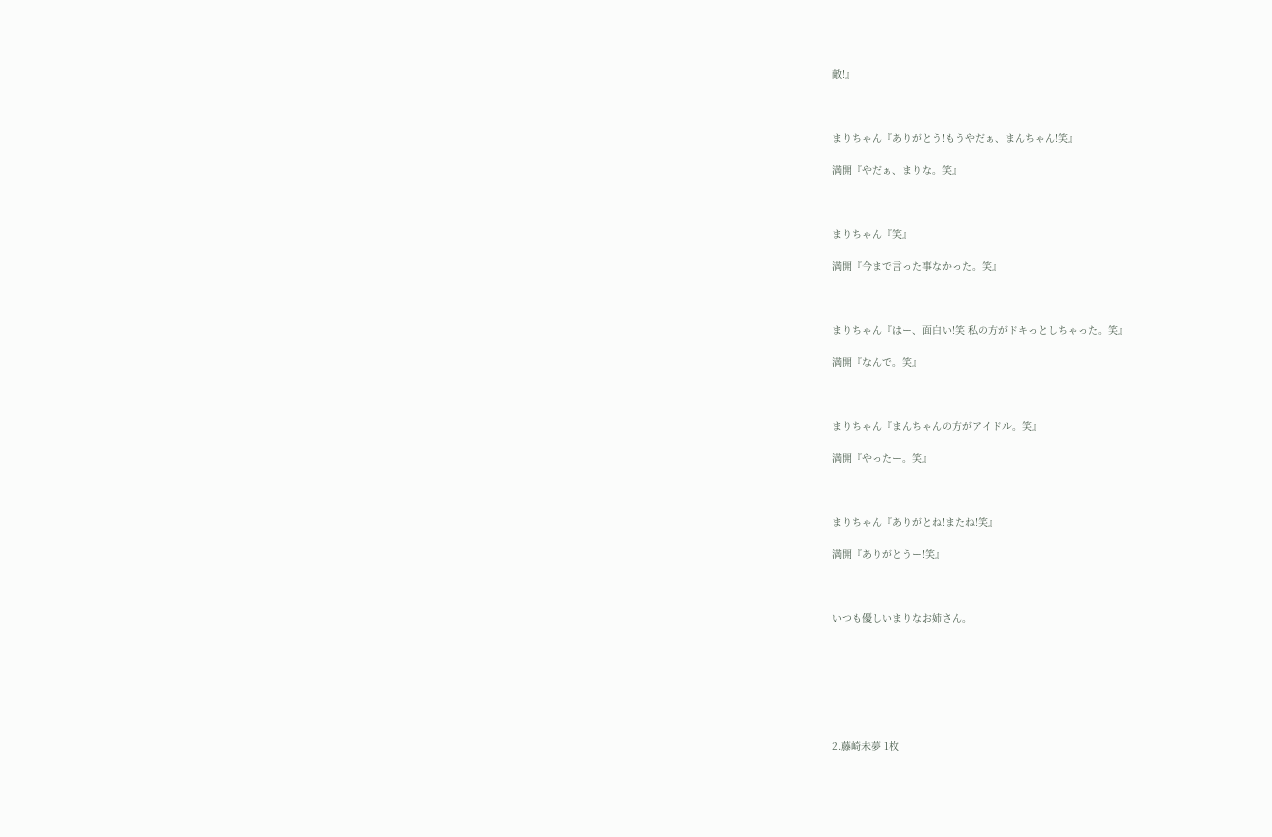敵!』



まりちゃん『ありがとう!もうやだぁ、まんちゃん!笑』

満開『やだぁ、まりな。笑』



まりちゃん『笑』

満開『今まで言った事なかった。笑』



まりちゃん『はー、面白い!笑 私の方がドキっとしちゃった。笑』

満開『なんで。笑』



まりちゃん『まんちゃんの方がアイドル。笑』

満開『やったー。笑』



まりちゃん『ありがとね!またね!笑』

満開『ありがとうー!笑』



いつも優しいまりなお姉さん。







2.藤崎未夢 1枚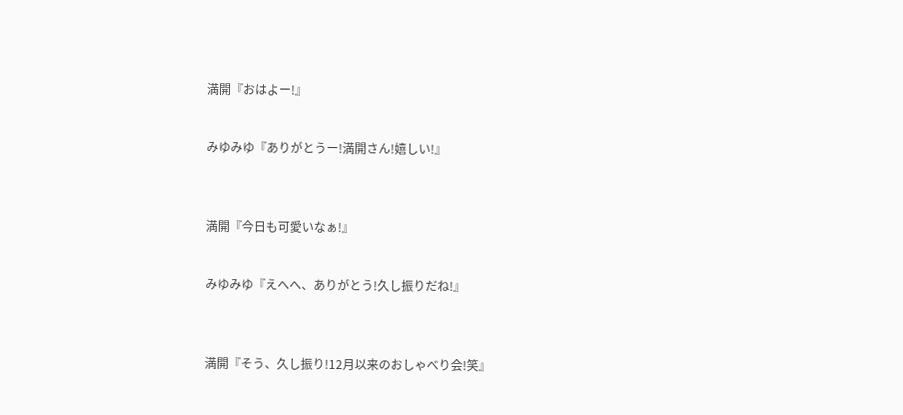満開『おはよー!』


みゆみゆ『ありがとうー!満開さん!嬉しい!』



満開『今日も可愛いなぁ!』


みゆみゆ『えへへ、ありがとう!久し振りだね!』



満開『そう、久し振り!12月以来のおしゃべり会!笑』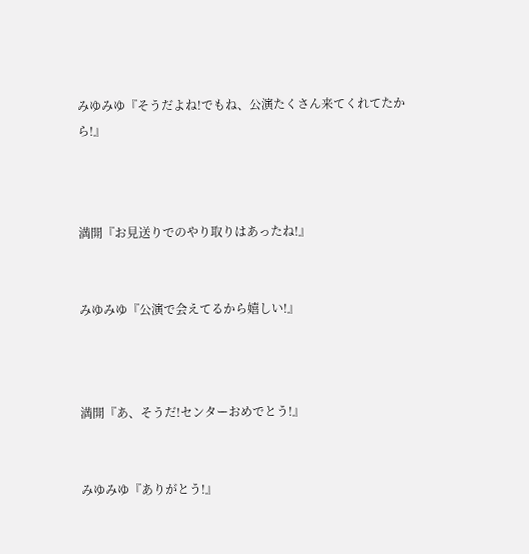みゆみゆ『そうだよね!でもね、公演たくさん来てくれてたから!』



満開『お見送りでのやり取りはあったね!』


みゆみゆ『公演で会えてるから嬉しい!』



満開『あ、そうだ!センターおめでとう!』


みゆみゆ『ありがとう!』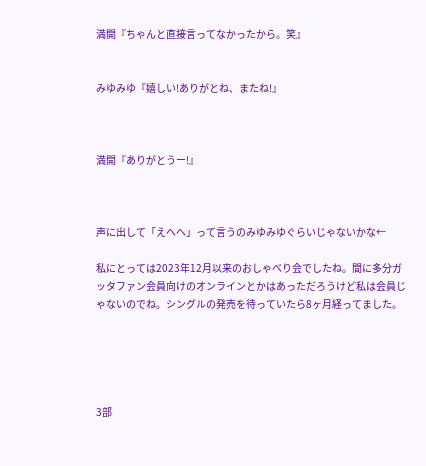満開『ちゃんと直接言ってなかったから。笑』


みゆみゆ『嬉しい!ありがとね、またね!』



満開『ありがとうー!』



声に出して「えへへ」って言うのみゆみゆぐらいじゃないかな←

私にとっては2023年12月以来のおしゃべり会でしたね。間に多分ガッタファン会員向けのオンラインとかはあっただろうけど私は会員じゃないのでね。シングルの発売を待っていたら8ヶ月経ってました。





3部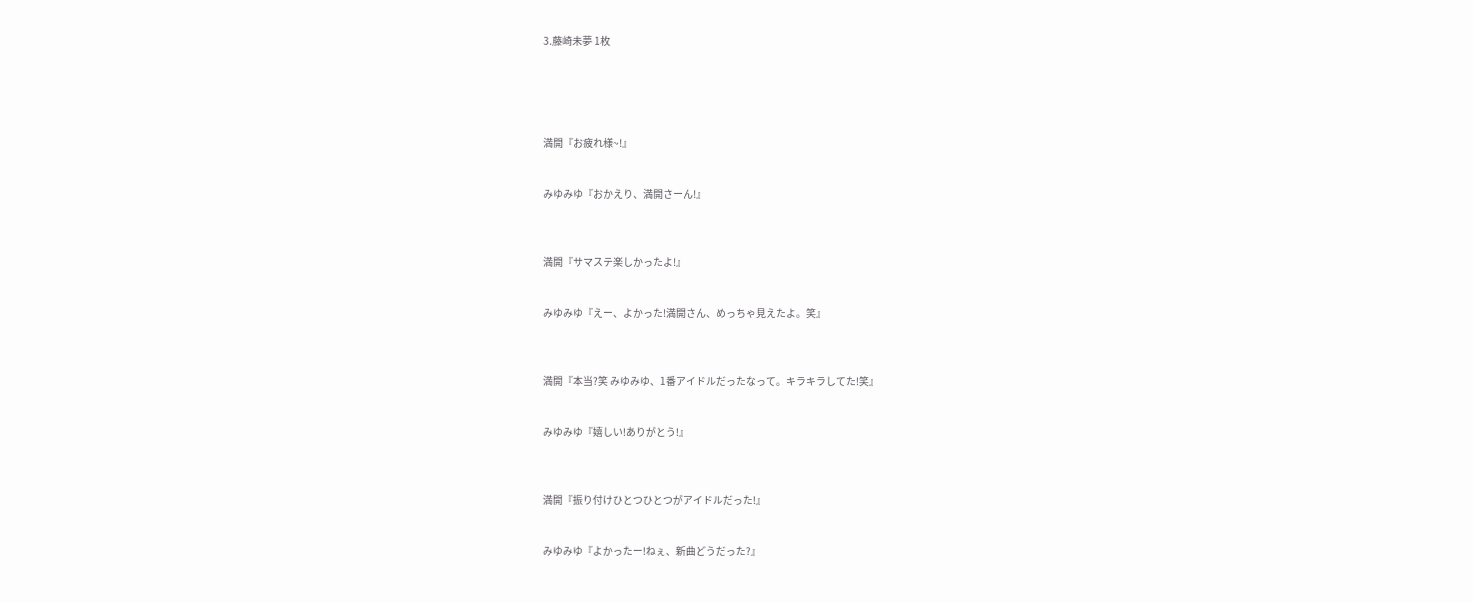3.藤崎未夢 1枚





満開『お疲れ様~!』


みゆみゆ『おかえり、満開さーん!』



満開『サマステ楽しかったよ!』


みゆみゆ『えー、よかった!満開さん、めっちゃ見えたよ。笑』



満開『本当?笑 みゆみゆ、1番アイドルだったなって。キラキラしてた!笑』


みゆみゆ『嬉しい!ありがとう!』



満開『振り付けひとつひとつがアイドルだった!』


みゆみゆ『よかったー!ねぇ、新曲どうだった?』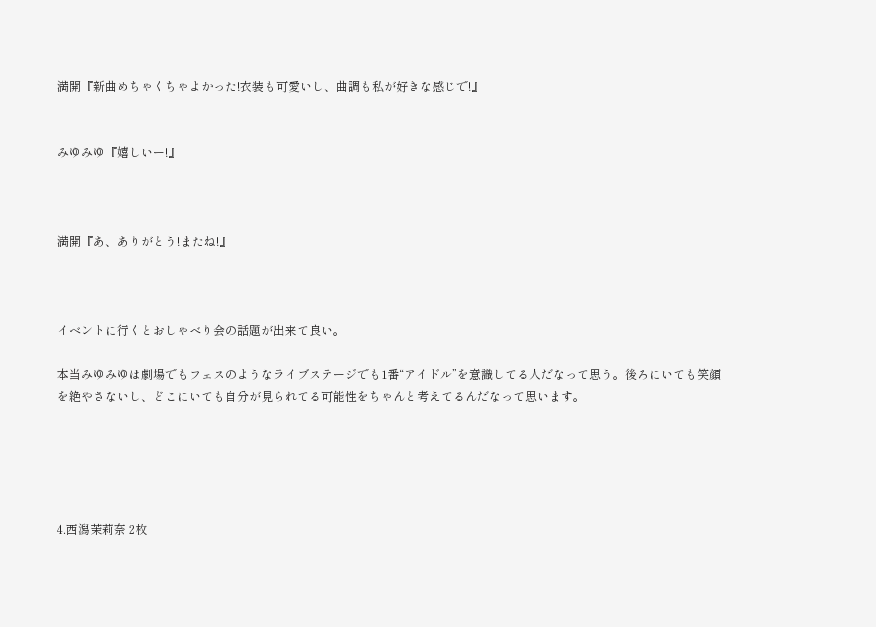満開『新曲めちゃくちゃよかった!衣装も可愛いし、曲調も私が好きな感じで!』


みゆみゆ『嬉しいー!』



満開『あ、ありがとう!またね!』



イベントに行くとおしゃべり会の話題が出来て良い。

本当みゆみゆは劇場でもフェスのようなライブステージでも1番“アイドル”を意識してる人だなって思う。後ろにいても笑顔を絶やさないし、どこにいても自分が見られてる可能性をちゃんと考えてるんだなって思います。





4.西潟茉莉奈 2枚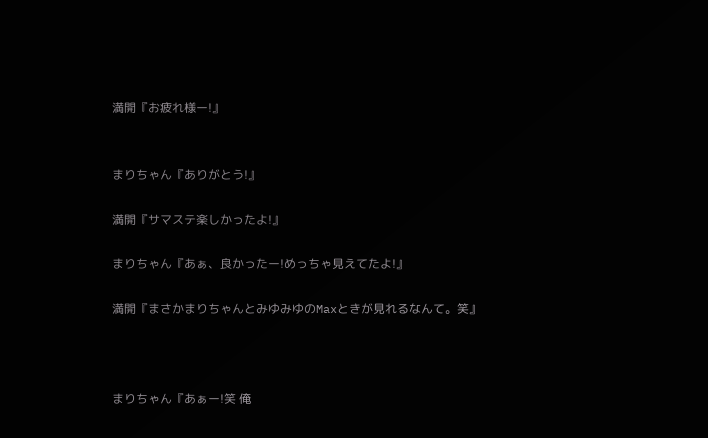満開『お疲れ様ー!』


まりちゃん『ありがとう!』

満開『サマステ楽しかったよ!』

まりちゃん『あぁ、良かったー!めっちゃ見えてたよ!』

満開『まさかまりちゃんとみゆみゆのMaxときが見れるなんて。笑』



まりちゃん『あぁー!笑 俺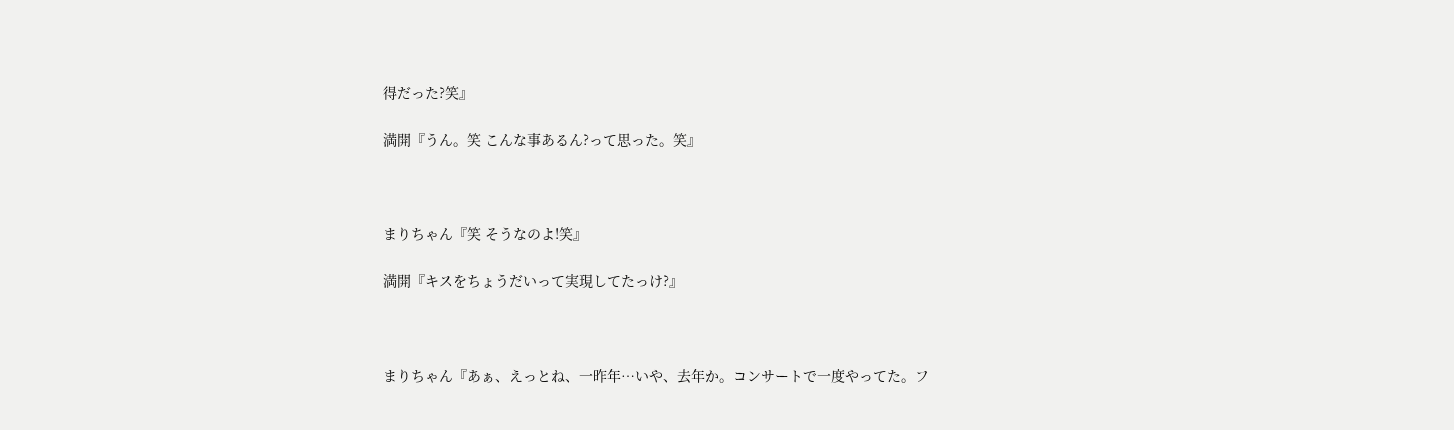得だった?笑』

満開『うん。笑 こんな事あるん?って思った。笑』



まりちゃん『笑 そうなのよ!笑』

満開『キスをちょうだいって実現してたっけ?』



まりちゃん『あぁ、えっとね、一昨年…いや、去年か。コンサートで一度やってた。フ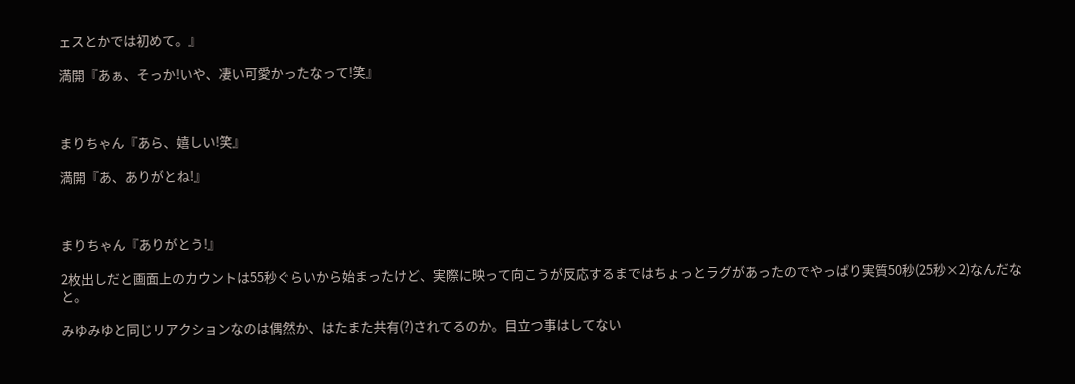ェスとかでは初めて。』

満開『あぁ、そっか!いや、凄い可愛かったなって!笑』



まりちゃん『あら、嬉しい!笑』

満開『あ、ありがとね!』



まりちゃん『ありがとう!』

2枚出しだと画面上のカウントは55秒ぐらいから始まったけど、実際に映って向こうが反応するまではちょっとラグがあったのでやっぱり実質50秒(25秒×2)なんだなと。

みゆみゆと同じリアクションなのは偶然か、はたまた共有(?)されてるのか。目立つ事はしてない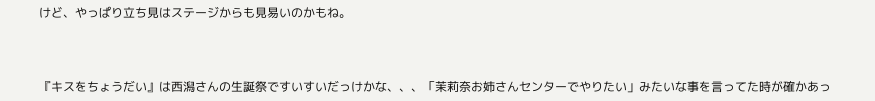けど、やっぱり立ち見はステージからも見易いのかもね。



『キスをちょうだい』は西潟さんの生誕祭ですいすいだっけかな、、、「茉莉奈お姉さんセンターでやりたい」みたいな事を言ってた時が確かあっ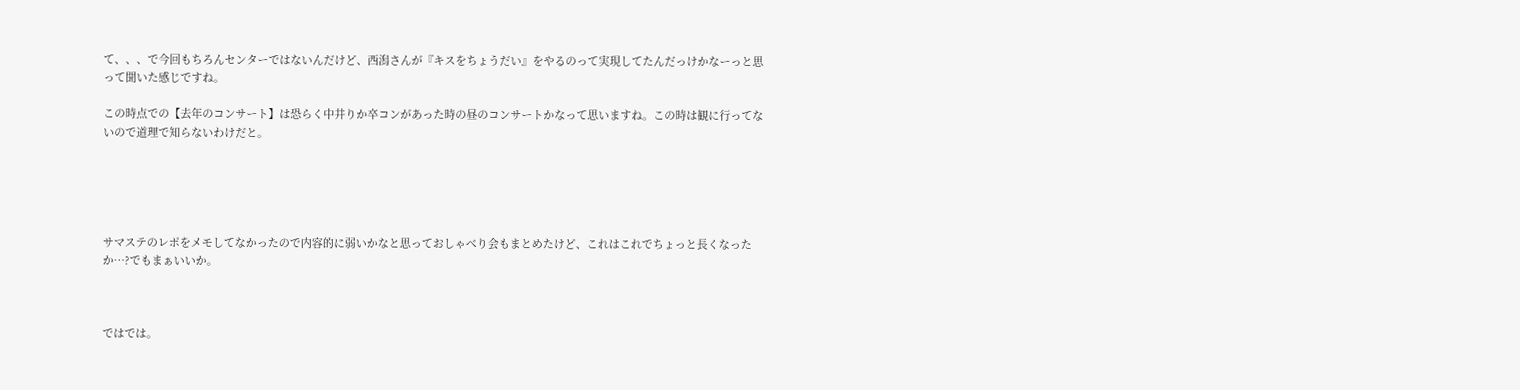て、、、で今回もちろんセンターではないんだけど、西潟さんが『キスをちょうだい』をやるのって実現してたんだっけかなーっと思って聞いた感じですね。

この時点での【去年のコンサート】は恐らく中井りか卒コンがあった時の昼のコンサートかなって思いますね。この時は観に行ってないので道理で知らないわけだと。





サマステのレポをメモしてなかったので内容的に弱いかなと思っておしゃべり会もまとめたけど、これはこれでちょっと長くなったか…?でもまぁいいか。



ではでは。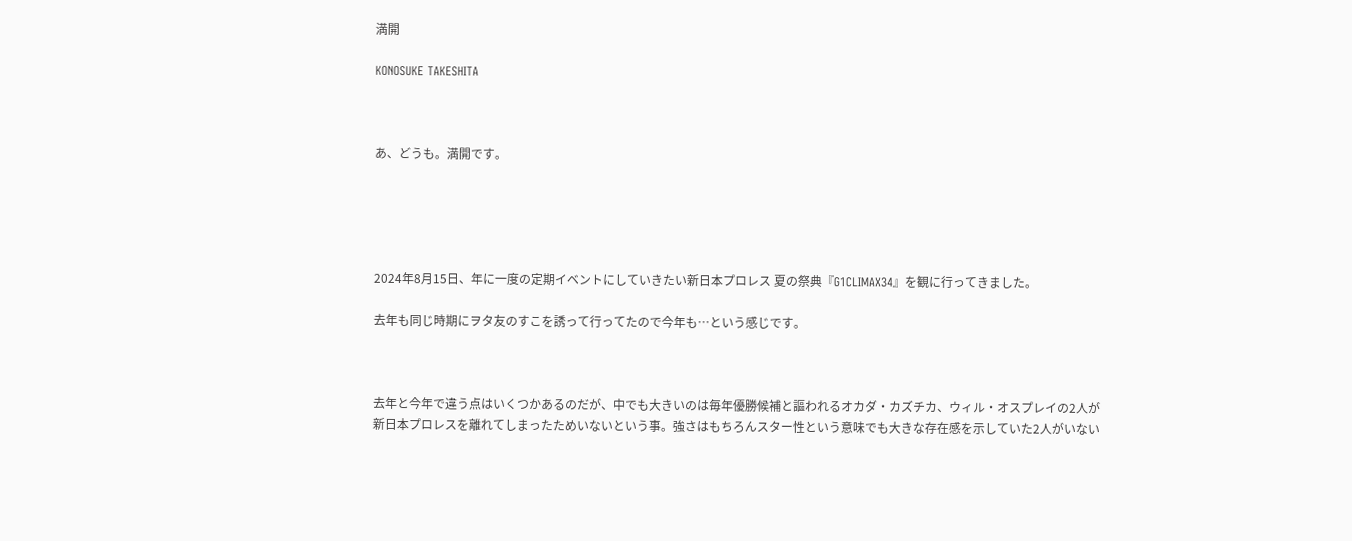満開

KONOSUKE TAKESHITA



あ、どうも。満開です。





2024年8月15日、年に一度の定期イベントにしていきたい新日本プロレス 夏の祭典『G1CLIMAX34』を観に行ってきました。

去年も同じ時期にヲタ友のすこを誘って行ってたので今年も…という感じです。



去年と今年で違う点はいくつかあるのだが、中でも大きいのは毎年優勝候補と謳われるオカダ・カズチカ、ウィル・オスプレイの2人が新日本プロレスを離れてしまったためいないという事。強さはもちろんスター性という意味でも大きな存在感を示していた2人がいない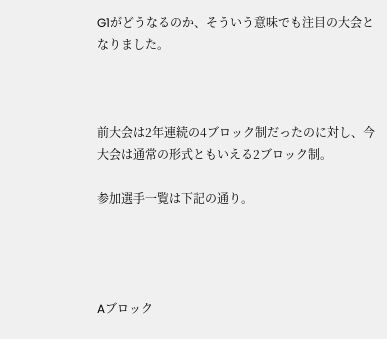G1がどうなるのか、そういう意味でも注目の大会となりました。



前大会は2年連続の4ブロック制だったのに対し、今大会は通常の形式ともいえる2ブロック制。

参加選手一覧は下記の通り。




Aブロック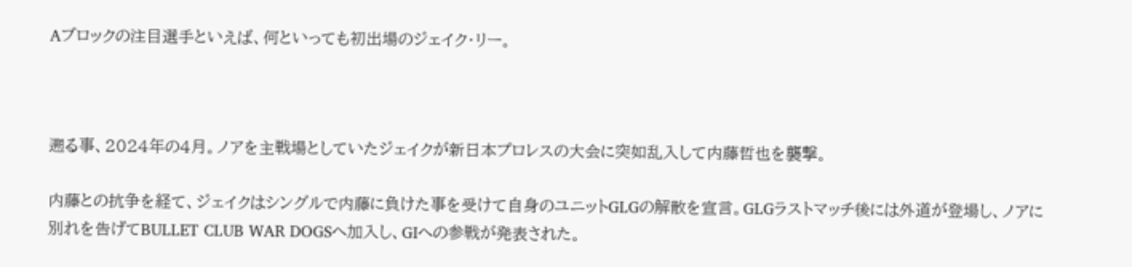Aブロックの注目選手といえば、何といっても初出場のジェイク・リー。



遡る事、2024年の4月。ノアを主戦場としていたジェイクが新日本プロレスの大会に突如乱入して内藤哲也を襲撃。

内藤との抗争を経て、ジェイクはシングルで内藤に負けた事を受けて自身のユニットGLGの解散を宣言。GLGラストマッチ後には外道が登場し、ノアに別れを告げてBULLET CLUB WAR DOGSへ加入し、GIへの参戦が発表された。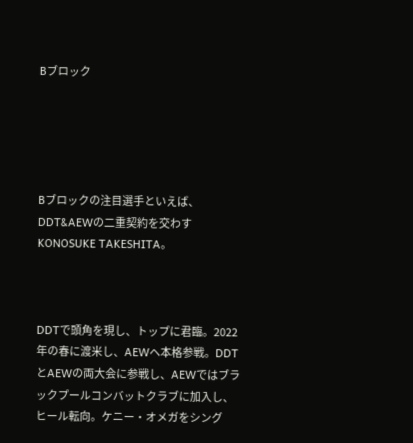Bブロック





Bブロックの注目選手といえば、DDT&AEWの二重契約を交わすKONOSUKE TAKESHITA。



DDTで頭角を現し、トップに君臨。2022年の春に渡米し、AEWヘ本格参戦。DDTとAEWの両大会に参戦し、AEWではブラックプールコンバットクラブに加入し、ヒール転向。ケニー・オメガをシング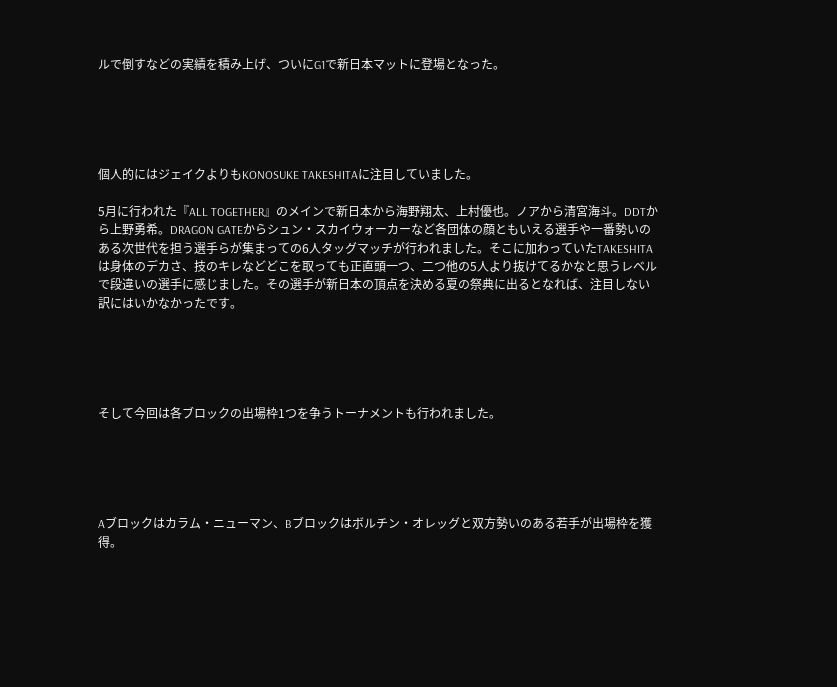ルで倒すなどの実績を積み上げ、ついにG1で新日本マットに登場となった。





個人的にはジェイクよりもKONOSUKE TAKESHITAに注目していました。

5月に行われた『ALL TOGETHER』のメインで新日本から海野翔太、上村優也。ノアから清宮海斗。DDTから上野勇希。DRAGON GATEからシュン・スカイウォーカーなど各団体の顔ともいえる選手や一番勢いのある次世代を担う選手らが集まっての6人タッグマッチが行われました。そこに加わっていたTAKESHITAは身体のデカさ、技のキレなどどこを取っても正直頭一つ、二つ他の5人より抜けてるかなと思うレベルで段違いの選手に感じました。その選手が新日本の頂点を決める夏の祭典に出るとなれば、注目しない訳にはいかなかったです。





そして今回は各ブロックの出場枠1つを争うトーナメントも行われました。





Aブロックはカラム・ニューマン、Bブロックはボルチン・オレッグと双方勢いのある若手が出場枠を獲得。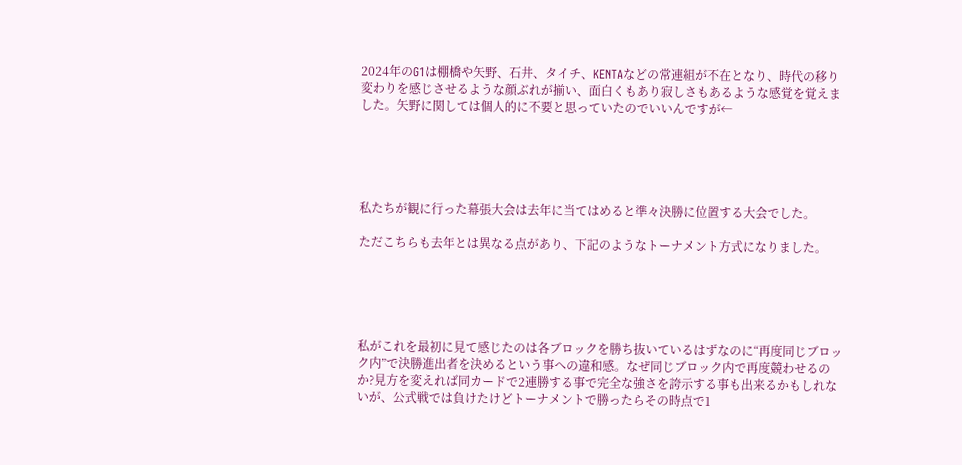2024年のG1は棚橋や矢野、石井、タイチ、KENTAなどの常連組が不在となり、時代の移り変わりを感じさせるような顔ぶれが揃い、面白くもあり寂しさもあるような感覚を覚えました。矢野に関しては個人的に不要と思っていたのでいいんですが←





私たちが観に行った幕張大会は去年に当てはめると準々決勝に位置する大会でした。

ただこちらも去年とは異なる点があり、下記のようなトーナメント方式になりました。





私がこれを最初に見て感じたのは各ブロックを勝ち抜いているはずなのに“再度同じブロック内”で決勝進出者を決めるという事への違和感。なぜ同じブロック内で再度競わせるのか?見方を変えれば同カードで2連勝する事で完全な強さを誇示する事も出来るかもしれないが、公式戦では負けたけどトーナメントで勝ったらその時点で1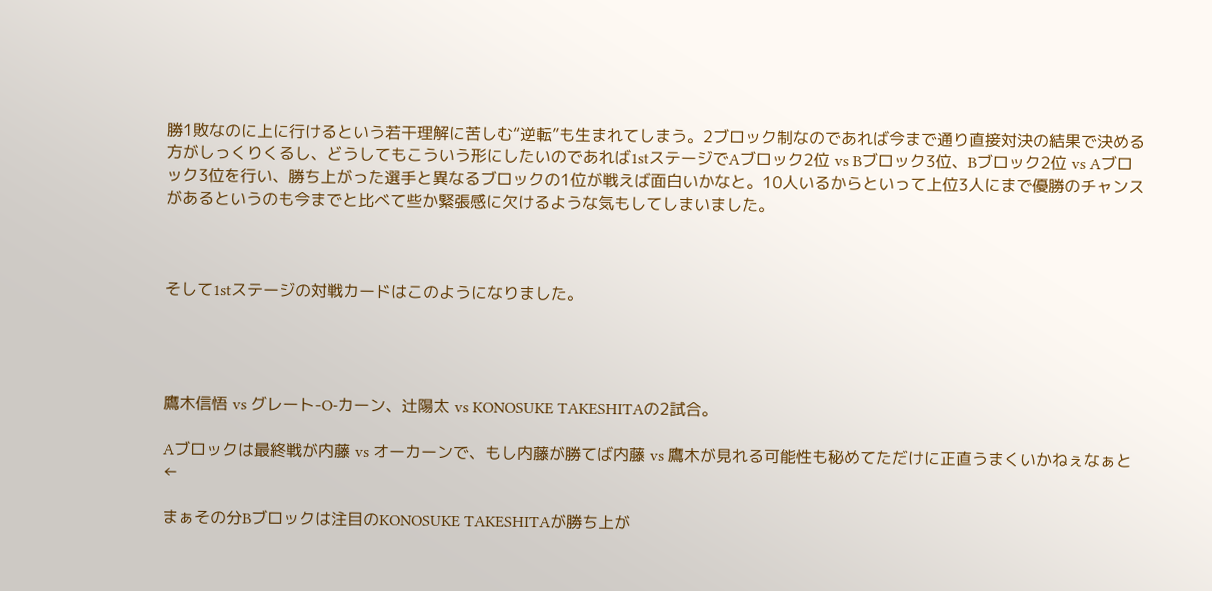勝1敗なのに上に行けるという若干理解に苦しむ“逆転”も生まれてしまう。2ブロック制なのであれば今まで通り直接対決の結果で決める方がしっくりくるし、どうしてもこういう形にしたいのであれば1stステージでAブロック2位 vs Bブロック3位、Bブロック2位 vs Aブロック3位を行い、勝ち上がった選手と異なるブロックの1位が戦えば面白いかなと。10人いるからといって上位3人にまで優勝のチャンスがあるというのも今までと比べて些か緊張感に欠けるような気もしてしまいました。



そして1stステージの対戦カードはこのようになりました。




鷹木信悟 vs グレート-O-カーン、辻陽太 vs KONOSUKE TAKESHITAの2試合。

Aブロックは最終戦が内藤 vs オーカーンで、もし内藤が勝てば内藤 vs 鷹木が見れる可能性も秘めてただけに正直うまくいかねぇなぁと←

まぁその分Bブロックは注目のKONOSUKE TAKESHITAが勝ち上が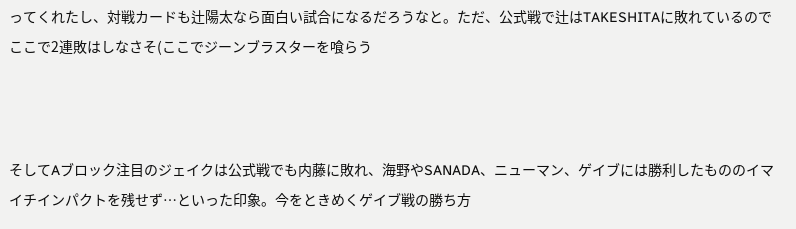ってくれたし、対戦カードも辻陽太なら面白い試合になるだろうなと。ただ、公式戦で辻はTAKESHITAに敗れているのでここで2連敗はしなさそ(ここでジーンブラスターを喰らう



そしてAブロック注目のジェイクは公式戦でも内藤に敗れ、海野やSANADA、ニューマン、ゲイブには勝利したもののイマイチインパクトを残せず…といった印象。今をときめくゲイブ戦の勝ち方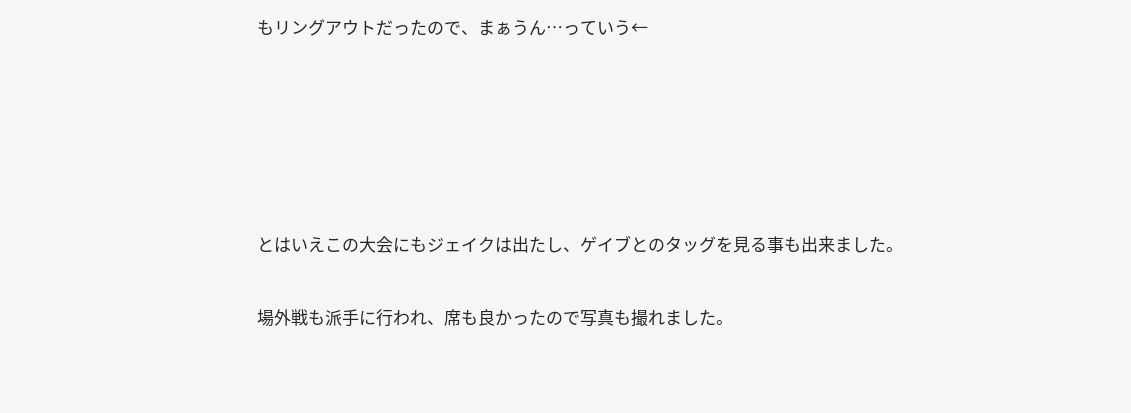もリングアウトだったので、まぁうん…っていう←





とはいえこの大会にもジェイクは出たし、ゲイブとのタッグを見る事も出来ました。

場外戦も派手に行われ、席も良かったので写真も撮れました。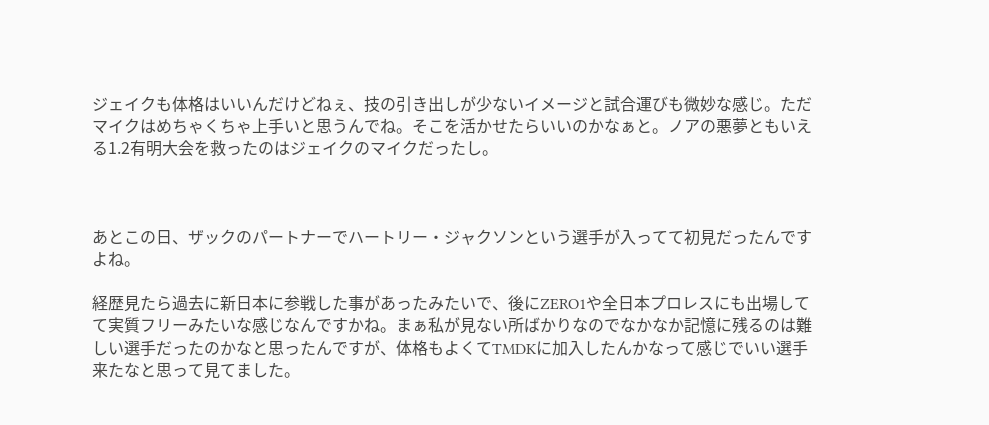ジェイクも体格はいいんだけどねぇ、技の引き出しが少ないイメージと試合運びも微妙な感じ。ただマイクはめちゃくちゃ上手いと思うんでね。そこを活かせたらいいのかなぁと。ノアの悪夢ともいえる1.2有明大会を救ったのはジェイクのマイクだったし。



あとこの日、ザックのパートナーでハートリー・ジャクソンという選手が入ってて初見だったんですよね。

経歴見たら過去に新日本に参戦した事があったみたいで、後にZERO1や全日本プロレスにも出場してて実質フリーみたいな感じなんですかね。まぁ私が見ない所ばかりなのでなかなか記憶に残るのは難しい選手だったのかなと思ったんですが、体格もよくてTMDKに加入したんかなって感じでいい選手来たなと思って見てました。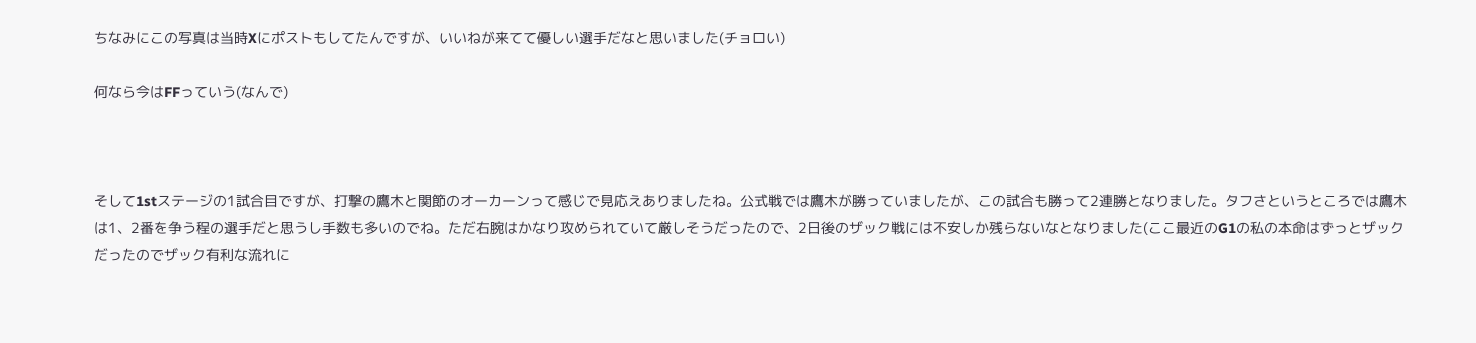ちなみにこの写真は当時Xにポストもしてたんですが、いいねが来てて優しい選手だなと思いました(チョロい)

何なら今はFFっていう(なんで)



そして1stステージの1試合目ですが、打撃の鷹木と関節のオーカーンって感じで見応えありましたね。公式戦では鷹木が勝っていましたが、この試合も勝って2連勝となりました。タフさというところでは鷹木は1、2番を争う程の選手だと思うし手数も多いのでね。ただ右腕はかなり攻められていて厳しそうだったので、2日後のザック戦には不安しか残らないなとなりました(ここ最近のG1の私の本命はずっとザックだったのでザック有利な流れに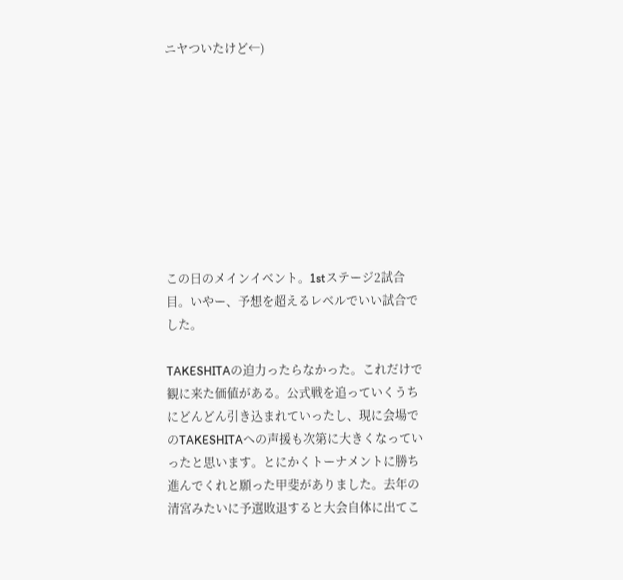ニヤついたけど←)









この日のメインイベント。1stステージ2試合目。いやー、予想を超えるレベルでいい試合でした。

TAKESHITAの迫力ったらなかった。これだけで観に来た価値がある。公式戦を追っていくうちにどんどん引き込まれていったし、現に会場でのTAKESHITAへの声援も次第に大きくなっていったと思います。とにかくトーナメントに勝ち進んでくれと願った甲斐がありました。去年の清宮みたいに予選敗退すると大会自体に出てこ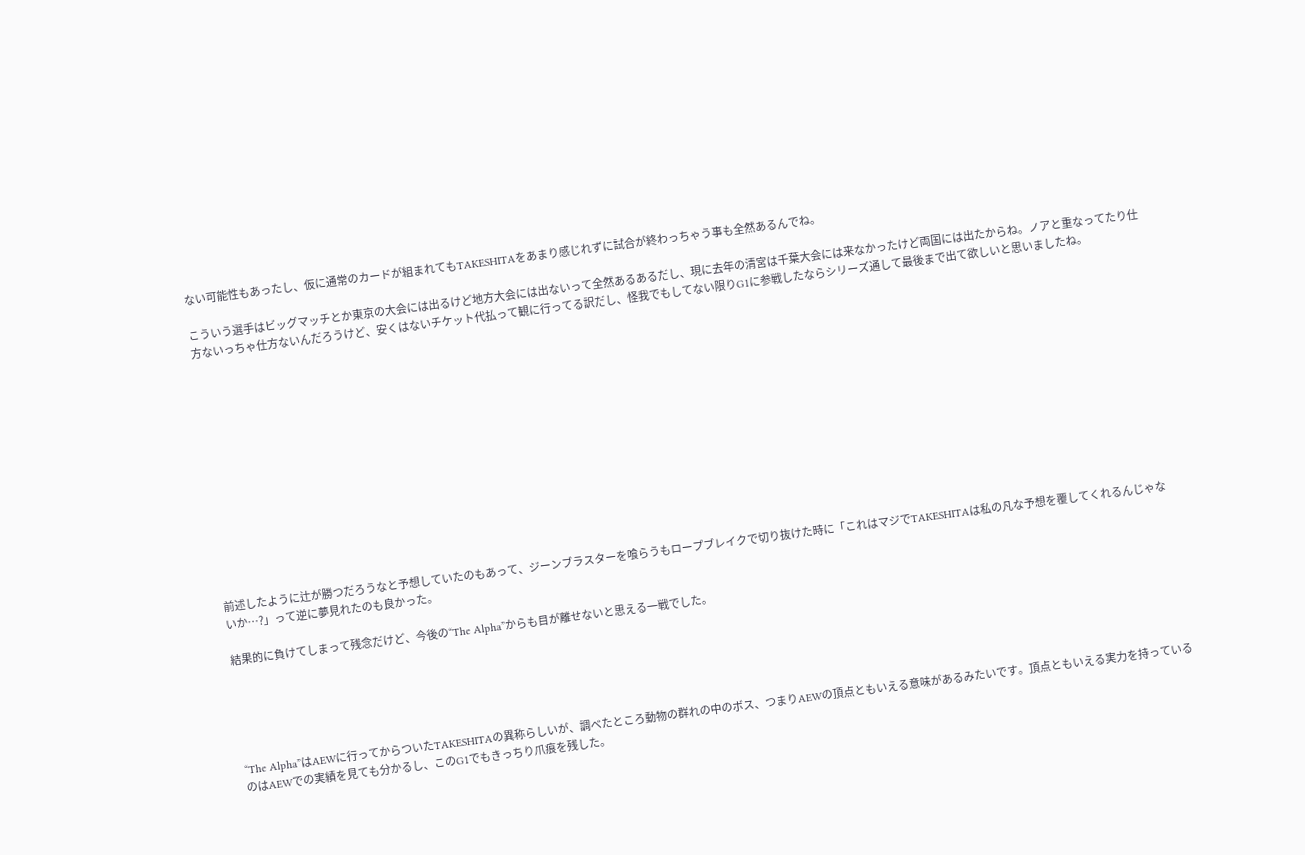ない可能性もあったし、仮に通常のカードが組まれてもTAKESHITAをあまり感じれずに試合が終わっちゃう事も全然あるんでね。

こういう選手はビッグマッチとか東京の大会には出るけど地方大会には出ないって全然あるあるだし、現に去年の清宮は千葉大会には来なかったけど両国には出たからね。ノアと重なってたり仕方ないっちゃ仕方ないんだろうけど、安くはないチケット代払って観に行ってる訳だし、怪我でもしてない限りG1に参戦したならシリーズ通して最後まで出て欲しいと思いましたね。













前述したように辻が勝つだろうなと予想していたのもあって、ジーンブラスターを喰らうもロープブレイクで切り抜けた時に「これはマジでTAKESHITAは私の凡な予想を覆してくれるんじゃないか…?」って逆に夢見れたのも良かった。

結果的に負けてしまって残念だけど、今後の“The Alpha”からも目が離せないと思える一戦でした。





“The Alpha”はAEWに行ってからついたTAKESHITAの異称らしいが、調べたところ動物の群れの中のボス、つまりAEWの頂点ともいえる意味があるみたいです。頂点ともいえる実力を持っているのはAEWでの実績を見ても分かるし、このG1でもきっちり爪痕を残した。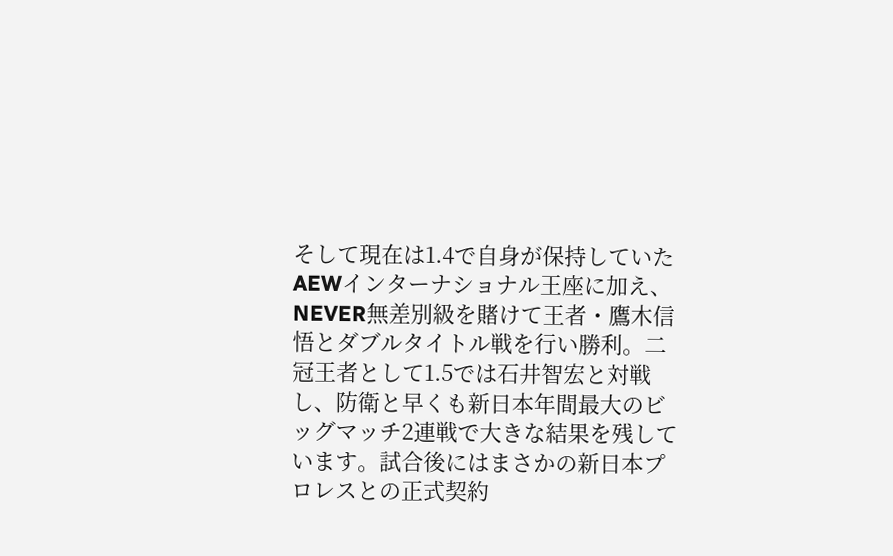そして現在は1.4で自身が保持していたAEWインターナショナル王座に加え、NEVER無差別級を賭けて王者・鷹木信悟とダブルタイトル戦を行い勝利。二冠王者として1.5では石井智宏と対戦し、防衛と早くも新日本年間最大のビッグマッチ2連戦で大きな結果を残しています。試合後にはまさかの新日本プロレスとの正式契約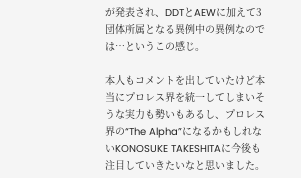が発表され、DDTとAEWに加えて3団体所属となる異例中の異例なのでは…というこの感じ。

本人もコメントを出していたけど本当にプロレス界を統一してしまいそうな実力も勢いもあるし、プロレス界の“The Alpha”になるかもしれないKONOSUKE TAKESHITAに今後も注目していきたいなと思いました。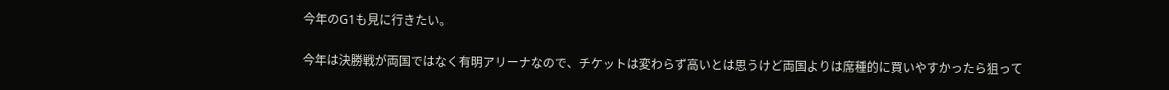今年のG1も見に行きたい。

今年は決勝戦が両国ではなく有明アリーナなので、チケットは変わらず高いとは思うけど両国よりは席種的に買いやすかったら狙って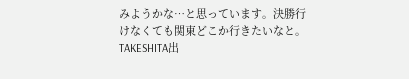みようかな…と思っています。決勝行けなくても関東どこか行きたいなと。TAKESHITA出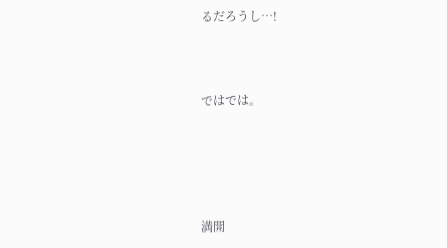るだろうし…!



ではでは。





満開